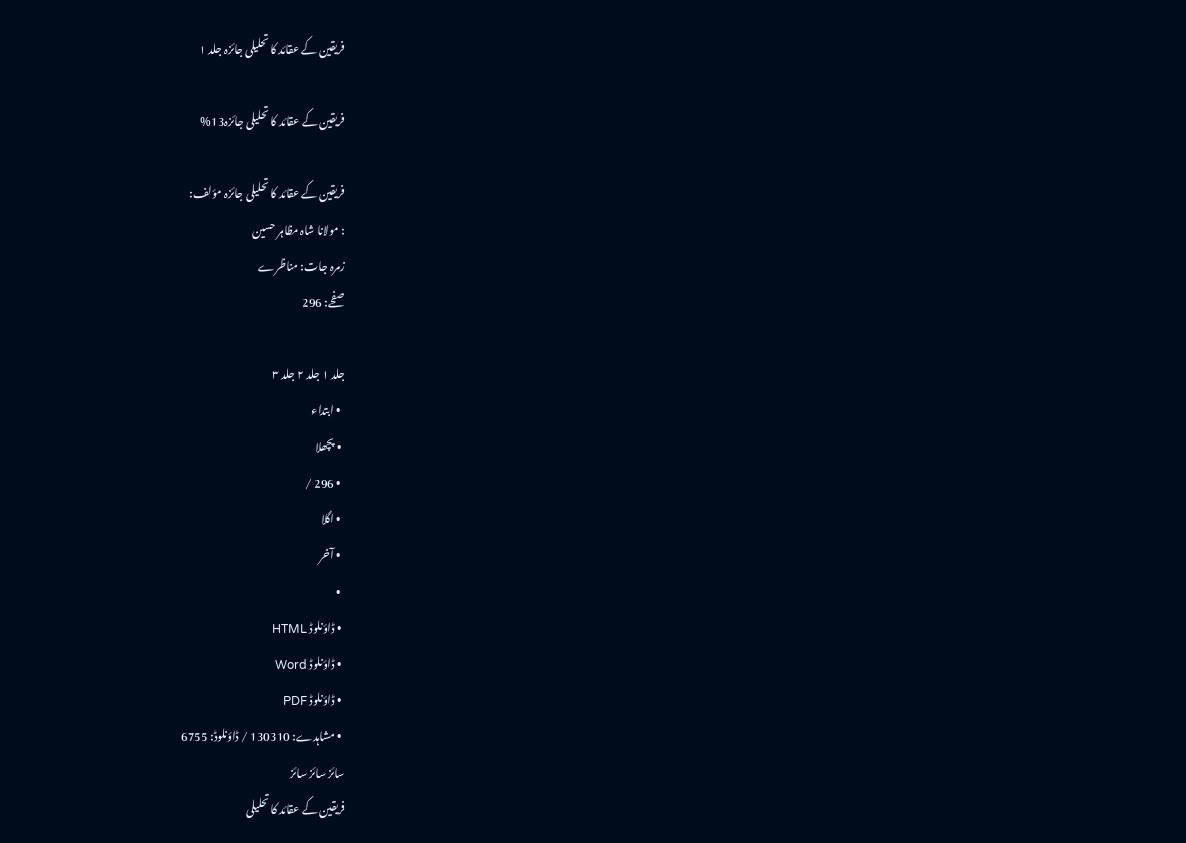فریقین کے عقائد کا تحلیلی جائزہ جلد ۱

فریقین کے عقائد کا تحلیلی جائزہ13%

فریقین کے عقائد کا تحلیلی جائزہ مؤلف:
: مولانا شاہ مظاہر حسین
زمرہ جات: مناظرے
صفحے: 296

جلد ۱ جلد ۲ جلد ۳
  • ابتداء
  • پچھلا
  • 296 /
  • اگلا
  • آخر
  •
  • ڈاؤنلوڈ HTML
  • ڈاؤنلوڈ Word
  • ڈاؤنلوڈ PDF
  • مشاہدے: 130310 / ڈاؤنلوڈ: 6755
سائز سائز سائز
فریقین کے عقائد کا تحلیلی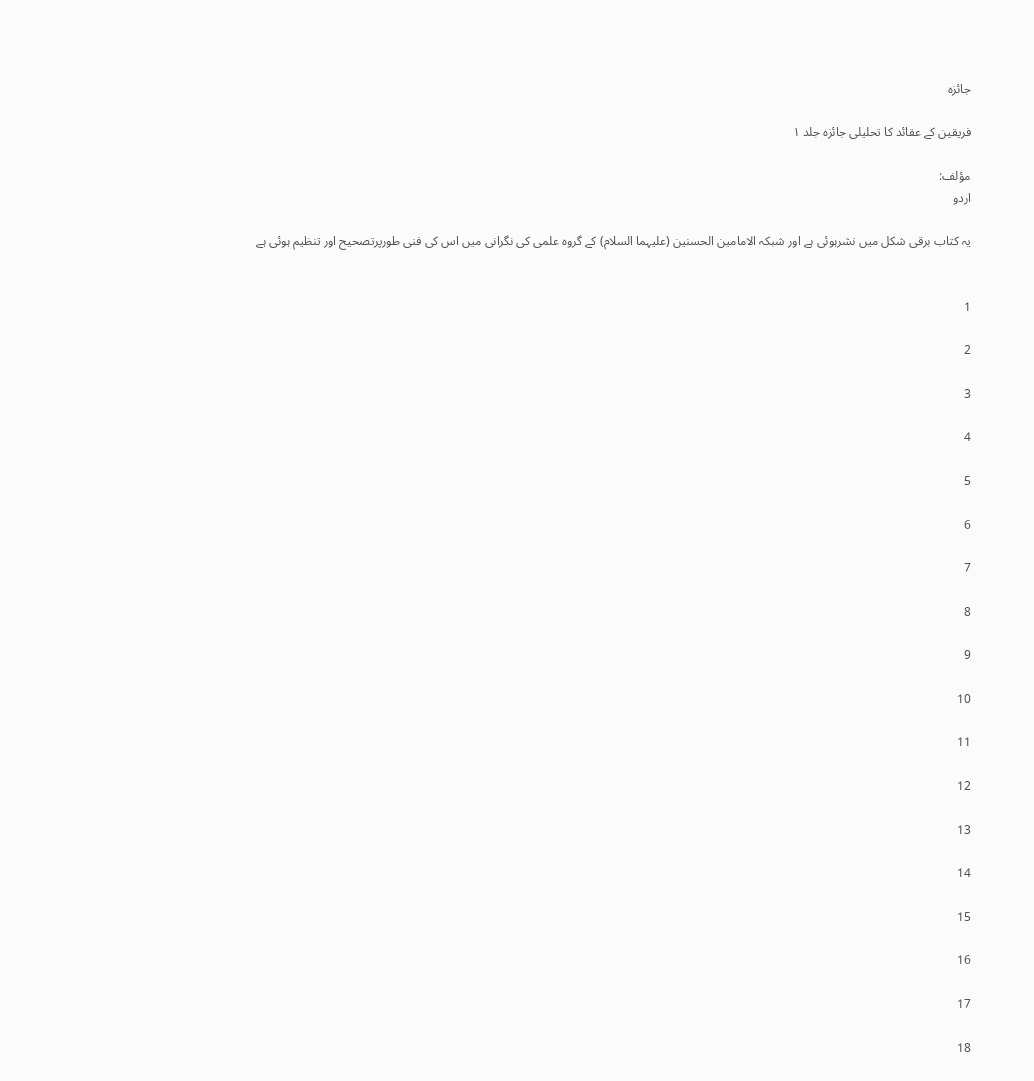جائزہ

فریقین کے عقائد کا تحلیلی جائزہ جلد ۱

مؤلف:
اردو

یہ کتاب برقی شکل میں نشرہوئی ہے اور شبکہ الامامین الحسنین (علیہما السلام) کے گروہ علمی کی نگرانی میں اس کی فنی طورپرتصحیح اور تنظیم ہوئی ہے


1

2

3

4

5

6

7

8

9

10

11

12

13

14

15

16

17

18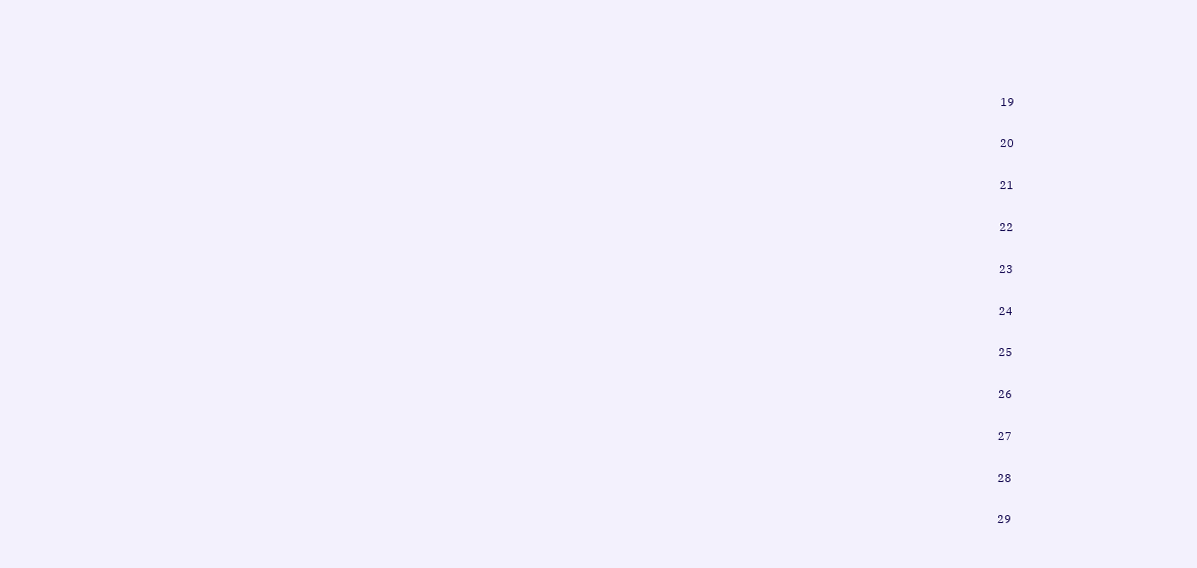19

20

21

22

23

24

25

26

27

28

29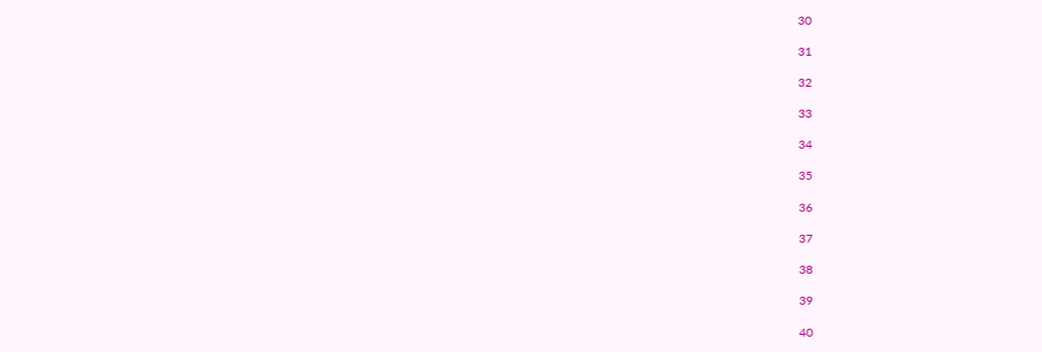30

31

32

33

34

35

36

37

38

39

40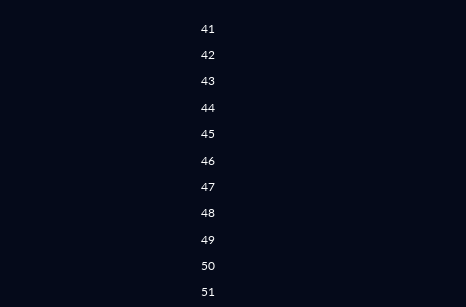41

42

43

44

45

46

47

48

49

50

51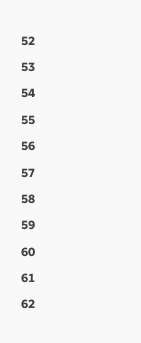52

53

54

55

56

57

58

59

60

61

62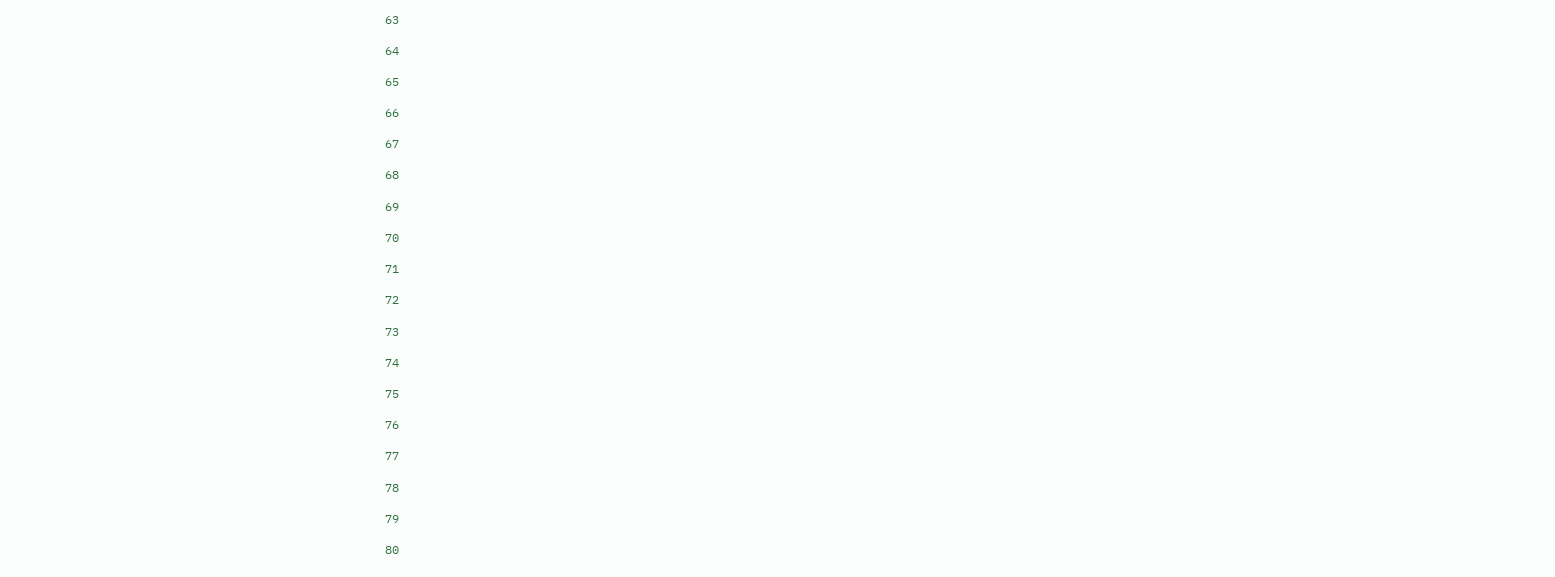63

64

65

66

67

68

69

70

71

72

73

74

75

76

77

78

79

80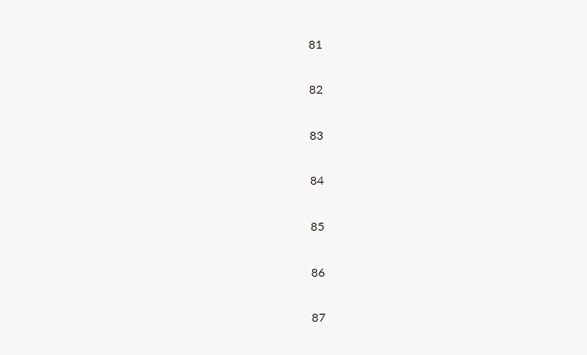81

82

83

84

85

86

87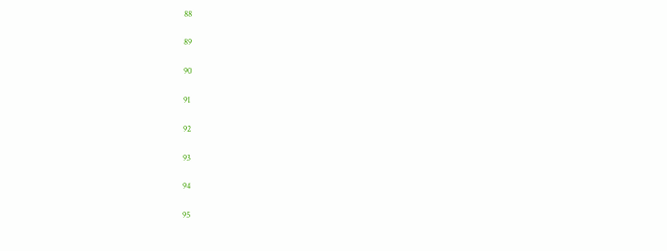88

89

90

91

92

93

94

95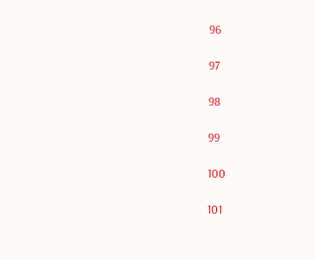96

97

98

99

100

101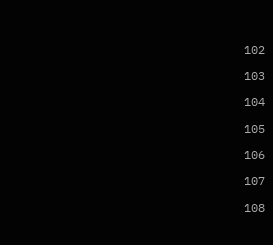102

103

104

105

106

107

108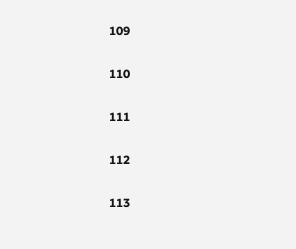109

110

111

112

113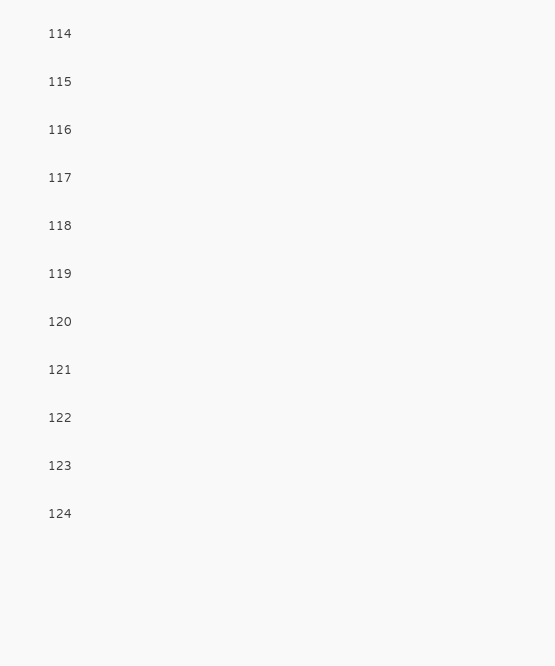114

115

116

117

118

119

120

121

122

123

124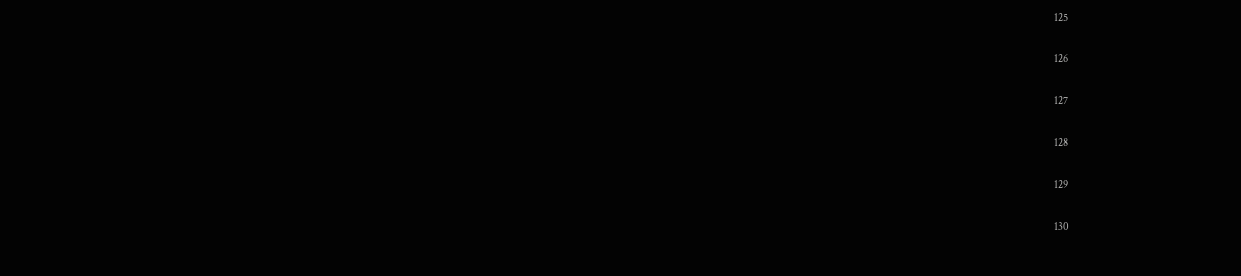125

126

127

128

129

130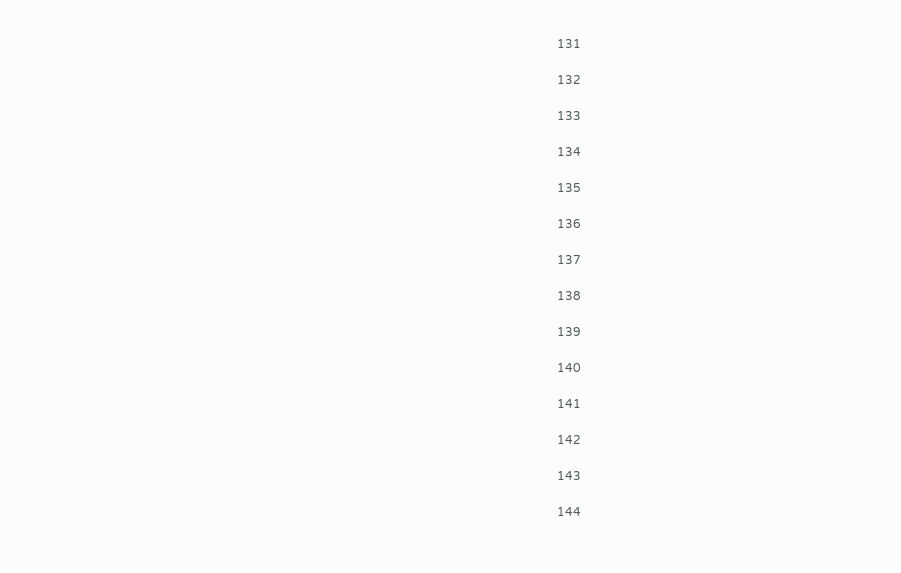131

132

133

134

135

136

137

138

139

140

141

142

143

144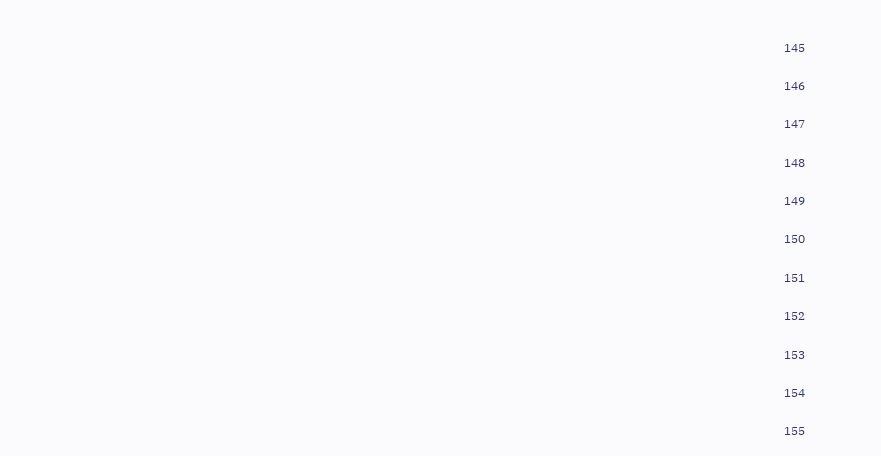145

146

147

148

149

150

151

152

153

154

155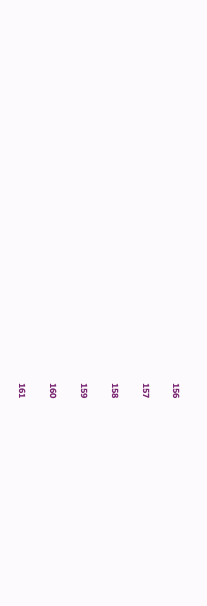156

157

158

159

160

161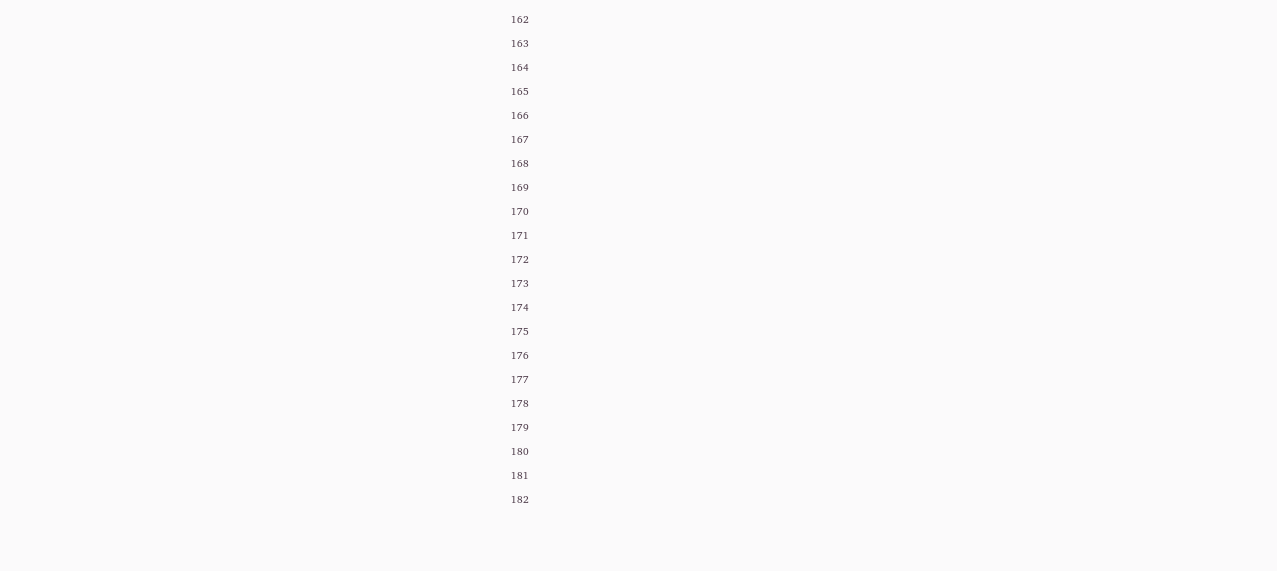162

163

164

165

166

167

168

169

170

171

172

173

174

175

176

177

178

179

180

181

182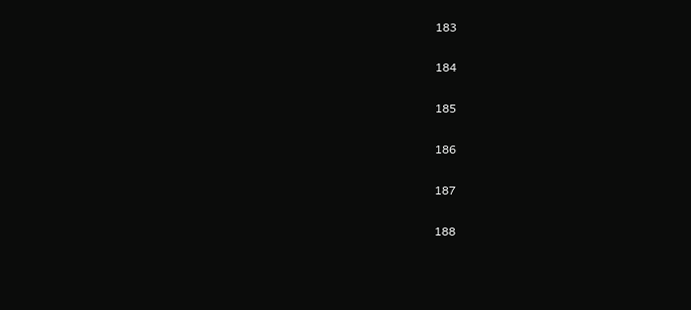183

184

185

186

187

188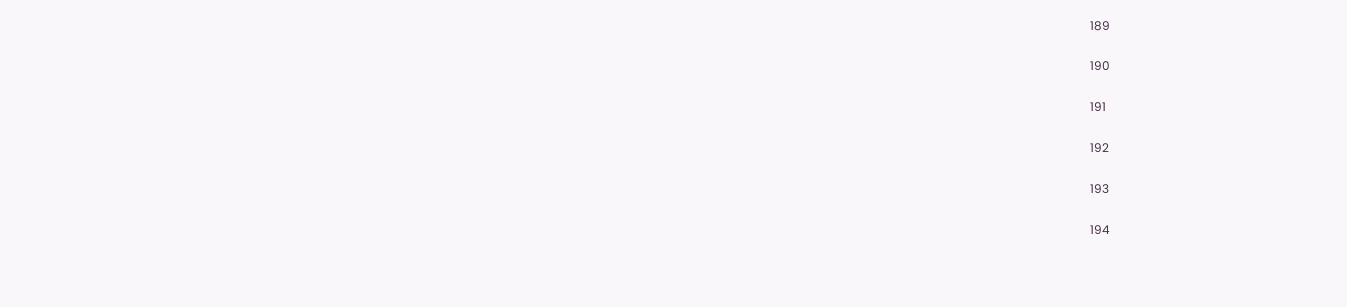189

190

191

192

193

194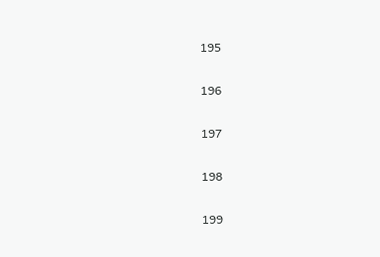195

196

197

198

199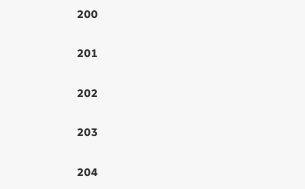200

201

202

203

204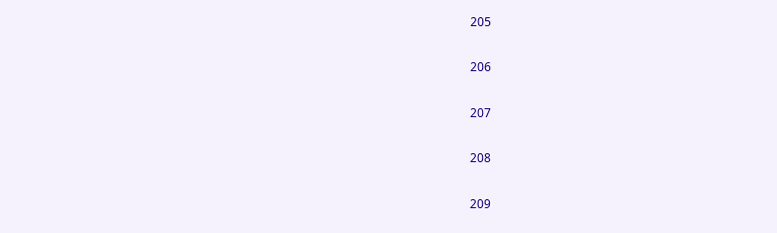205

206

207

208

209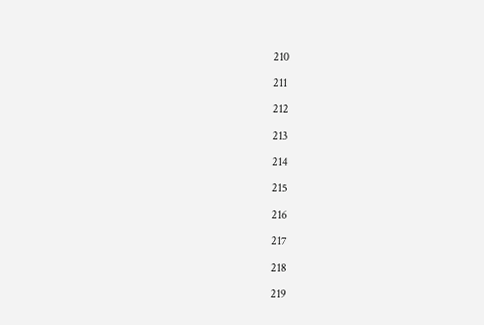210

211

212

213

214

215

216

217

218

219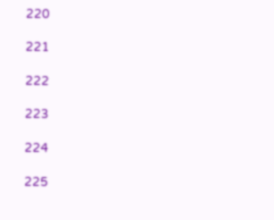220

221

222

223

224

225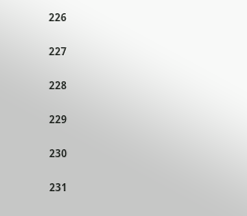226

227

228

229

230

231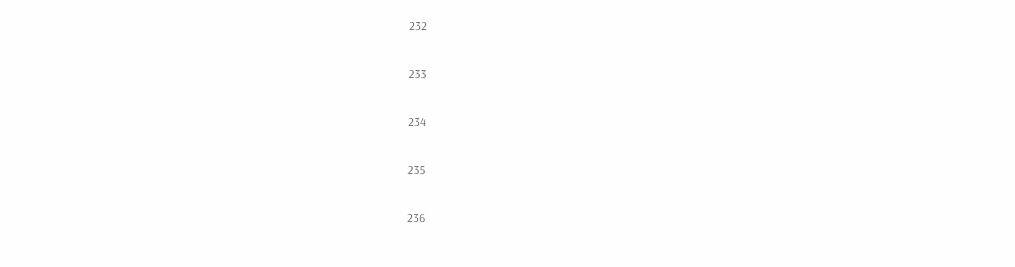232

233

234

235

236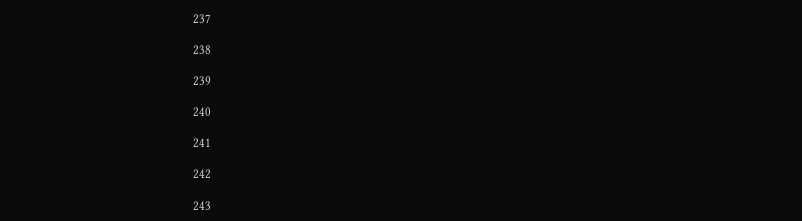237

238

239

240

241

242

243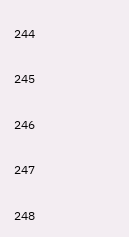244

245

246

247

248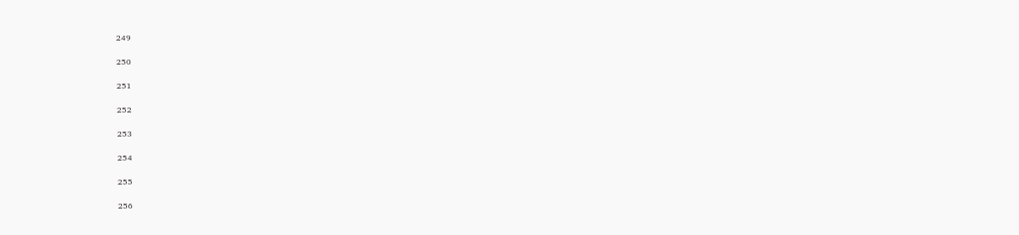249

250

251

252

253

254

255

256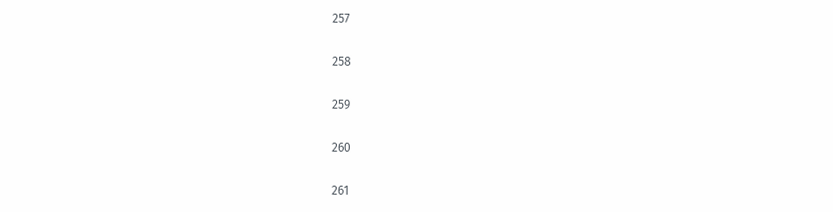257

258

259

260

261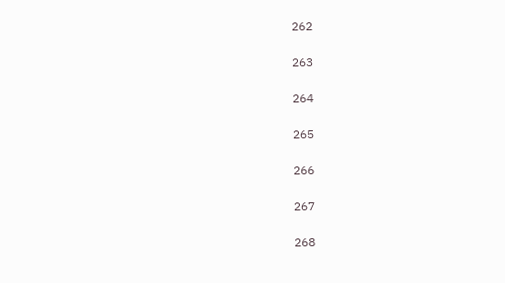262

263

264

265

266

267

268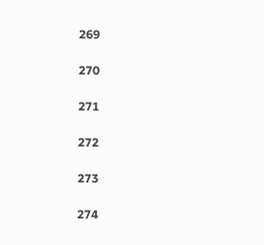269

270

271

272

273

274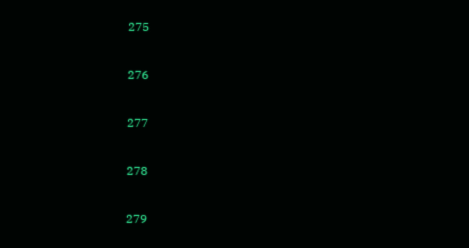275

276

277

278

279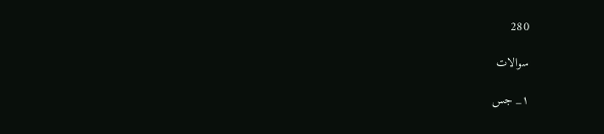280

سوالات

۱_ جس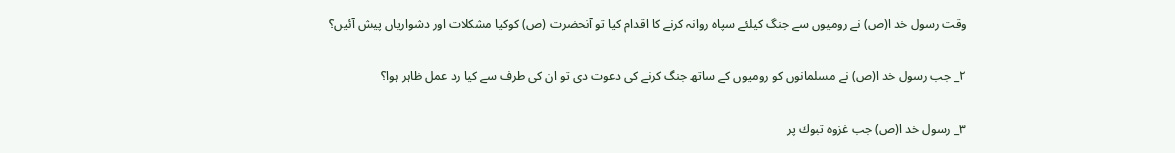وقت رسول خد ا(ص) نے روميوں سے جنگ كيلئے سپاہ روانہ كرنے كا اقدام كيا تو آنحضرت (ص) كوكيا مشكلات اور دشوارياں پيش آئيں؟

۲_ جب رسول خد ا(ص) نے مسلمانوں كو روميوں كے ساتھ جنگ كرنے كى دعوت دى تو ان كى طرف سے كيا رد عمل ظاہر ہوا؟

۳_ رسول خد ا(ص) جب غزوہ تبوك پر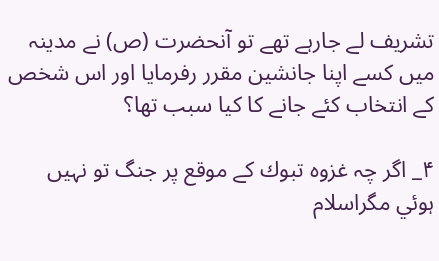تشريف لے جارہے تھے تو آنحضرت (ص) نے مدينہ ميں كسے اپنا جانشين مقرر رفرمايا اور اس شخص كے انتخاب كئے جانے كا كيا سبب تھا؟

۴_ اگر چہ غزوہ تبوك كے موقع پر جنگ تو نہيں ہوئي مگراسلام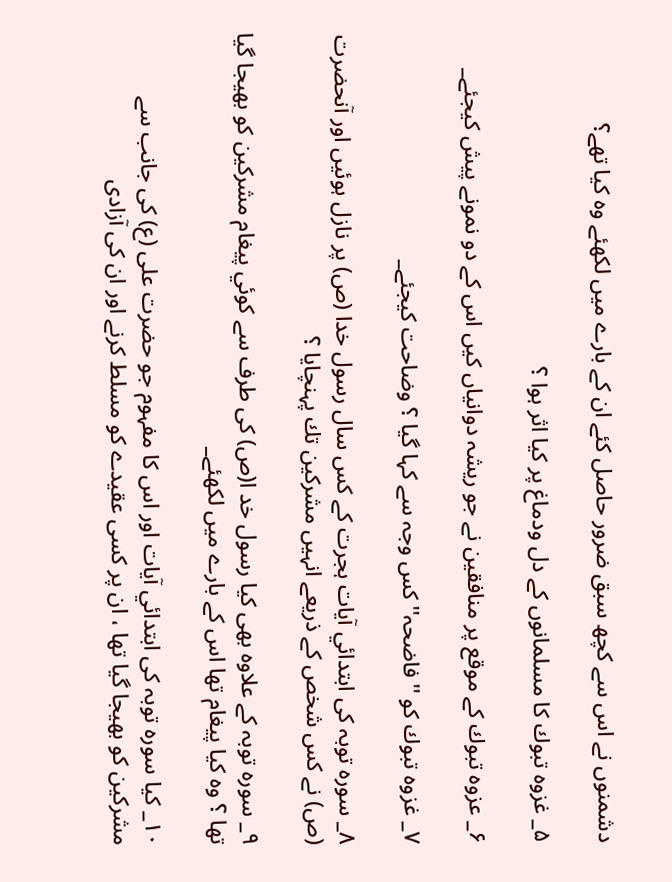دشمنوں نے اس سے كچھ سبق ضرور حاصل كئے ان كے بارے ميں لكھئے وہ كيا تھے؟

۵_ غزوہ تبوك كا مسلمانوں كے دل ودماغ پر كيا اثر ہوا ؟

۶_ عزوہ تبوك كے موقع پر منافقين نے جو ريشہ دوانياں كيں اس كے دو نمونے پيش كيجئے_

۷_ غزوہ تبوك كو ''فاضحہ'' كس وجہ سے كہا گيا ؟ وضاحت كيجئے_

۸_ سورہ توبہ كى ابتدائي آيات ہجرت كے كس سال رسول خدا (ص) پر نازل ہوئيں اور آنحضرت (ص) نے كس شخص كے ذريعے انہيں مشركين تك پہنچايا ؟

۹_ سورہ توبہ كے علاوہ بھى كيا رسول خد ا(ص) كى طرف سے كوئي پيغام مشركين كو بھيجا گيا تھا ؟ وہ كيا پيغام تھا اس كے بارے ميں لكھئے_

۱۰_ كيا سورہ توبہ كى ابتدائي آيات اور اس كا مفہوم جو حضرت على (ع) كى جانب سے مشركين كو بھيجا گيا تھا ، ان پر كسى عقيدے كو مسلط كرنے اور ان كى آزادى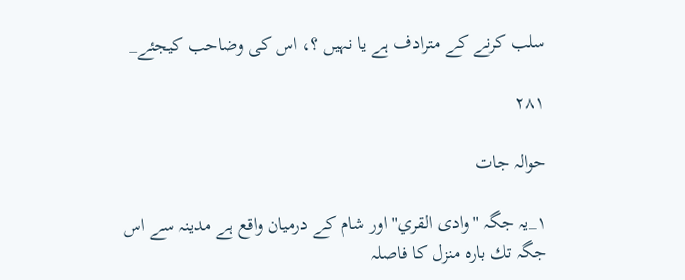سلب كرنے كے مترادف ہے يا نہيں ؟، اس كى وضاحب كيجئے_

۲۸۱

حوالہ جات

۱_يہ جگہ ''وادى القري'' اور شام كے درميان واقع ہے مدينہ سے اس جگہ تك بارہ منزل كا فاصلہ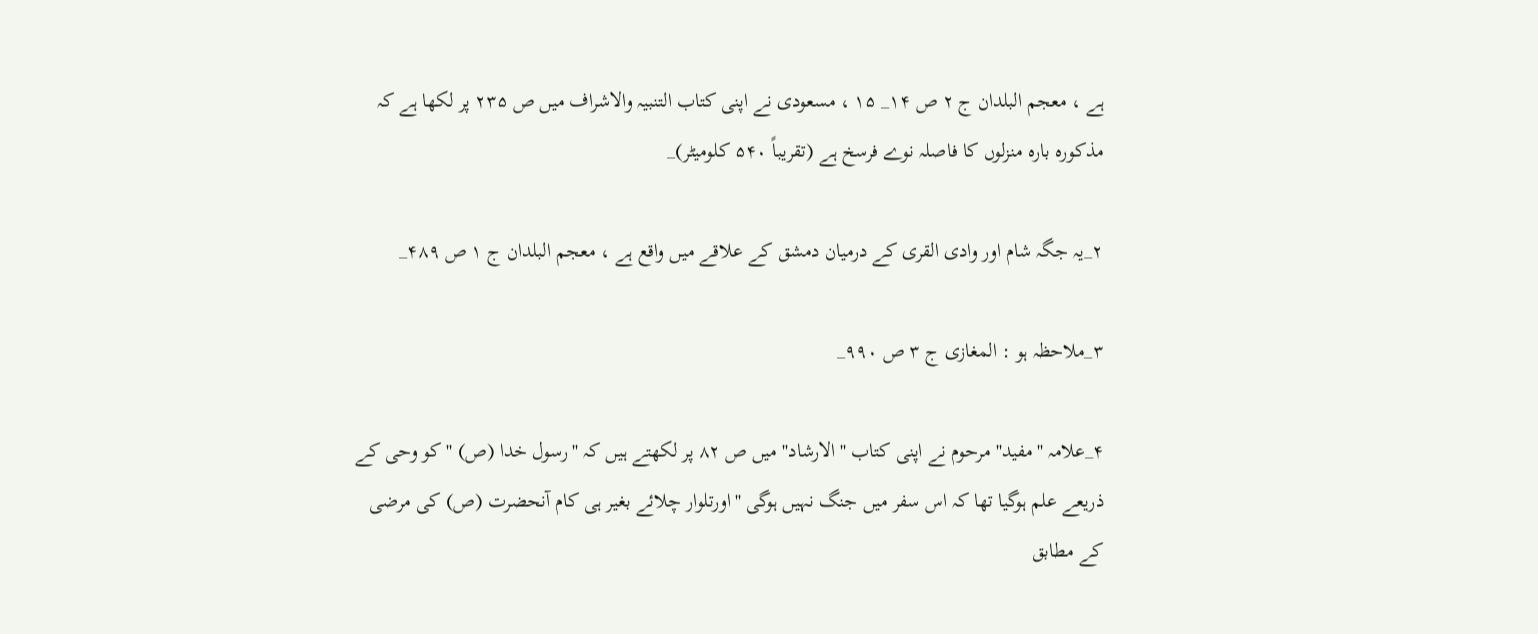ہے ، معجم البلدان ج ۲ ص ۱۴_ ۱۵ ، مسعودى نے اپنى كتاب التنبيہ والاشراف ميں ص ۲۳۵ پر لكھا ہے كہ مذكورہ بارہ منزلوں كا فاصلہ نوے فرسخ ہے (تقريباً ۵۴۰ كلوميٹر)_

۲_يہ جگہ شام اور وادى القرى كے درميان دمشق كے علاقے ميں واقع ہے ، معجم البلدان ج ۱ ص ۴۸۹_

۳_ملاحظہ ہو : المغازى ج ۳ ص ۹۹۰_

۴_علامہ ''مفيد'' مرحوم نے اپنى كتاب ''الارشاد'' ميں ص ۸۲ پر لكھتے ہيں كہ ''رسول خدا (ص) '' كو وحى كے ذريعے علم ہوگيا تھا كہ اس سفر ميں جنگ نہيں ہوگى ''اورتلوار چلائے بغير ہى كام آنحضرت (ص) كى مرضى كے مطابق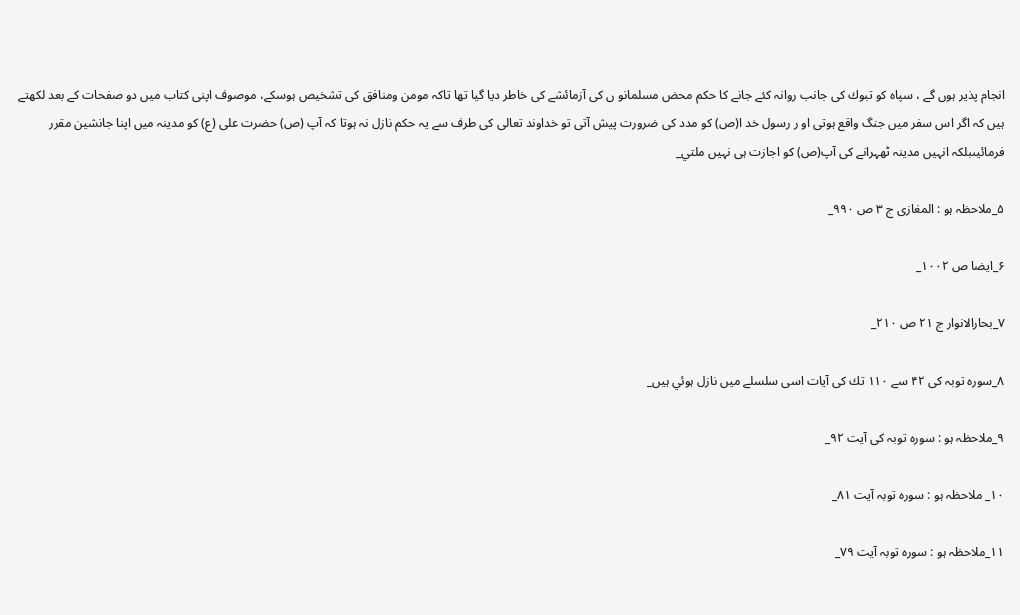انجام پذير ہوں گے ، سپاہ كو تبوك كى جانب روانہ كئے جانے كا حكم محض مسلمانو ں كى آزمائشے كى خاطر ديا گيا تھا تاكہ مومن ومنافق كى تشخيص ہوسكے، موصوف اپنى كتاب ميں دو صفحات كے بعد لكھتے ہيں كہ اگر اس سفر ميں جنگ واقع ہوتى او ر رسول خد ا(ص) كو مدد كى ضرورت پيش آتى تو خداوند تعالى كى طرف سے يہ حكم نازل نہ ہوتا كہ آپ (ص) حضرت على (ع) كو مدينہ ميں اپنا جانشين مقرر فرمائيںبلكہ انہيں مدينہ ٹھہرانے كى آپ(ص) كو اجازت ہى نہيں ملتي_

۵_ملاحظہ ہو : المغازى ج ۳ ص ۹۹۰_

۶_ايضا ص ۱۰۰۲_

۷_بحارالانوار ج ۲۱ ص ۲۱۰_

۸_سورہ توبہ كى ۴۲ سے ۱۱۰ تك كى آيات اسى سلسلے ميں نازل ہوئي ہيں_

۹_ملاحظہ ہو : سورہ توبہ كى آيت ۹۲_

۱۰_ ملاحظہ ہو : سورہ توبہ آيت ۸۱_

۱۱_ملاحظہ ہو : سورہ توبہ آيت ۷۹_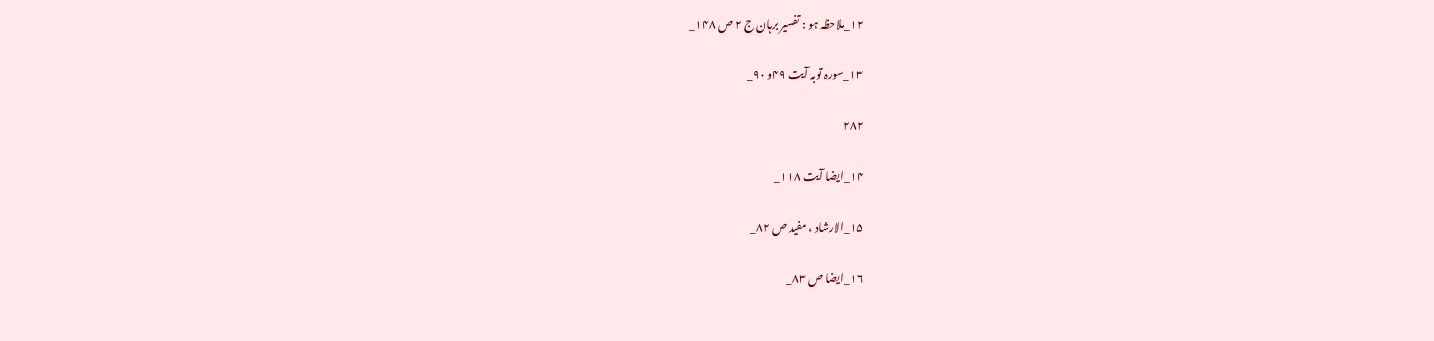۱۲_ملاحظہ ہو : تفسير برہان ج ۲ ص ۱۴۸_

۱۳_سورہ توبہ آيت ۴۹و ۹۰_

۲۸۲

۱۴_ايضا آيت ۱۱۸_

۱۵_الارشاد ، مفيد ص ۸۲_

۱۶_ايضا ص ۸۳_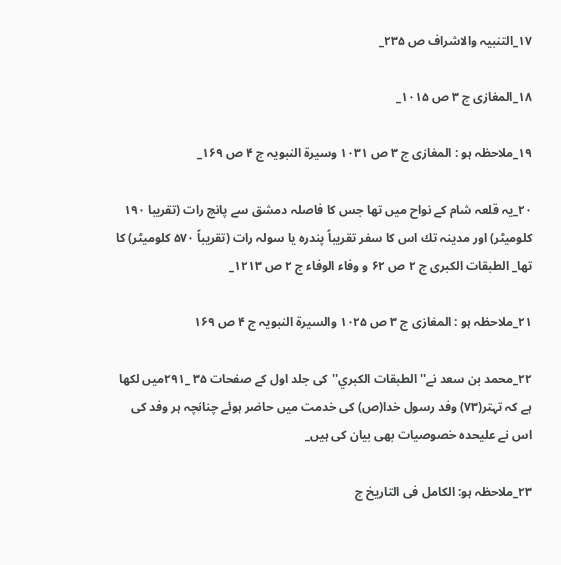۱۷_التنبيہ والاشراف ص ۲۳۵_

۱۸_المغازى ج ۳ ص ۱۰۱۵_

۱۹_ملاحظہ ہو : المغازى ج ۳ ص ۱۰۳۱ وسيرة النبويہ ج ۴ ص ۱۶۹_

۲۰_يہ قلعہ شام كے نواح ميں تھا جس كا فاصلہ دمشق سے پانچ رات (تقريبا ۱۹۰ كلوميٹر) اور مدينہ تك اس كا سفر تقريباً پندرہ يا سولہ رات (تقريباً ۵۷۰ كلوميٹر) كا تھا_ الطبقات الكبرى ج ۲ ص ۶۲ و وفاء الوفاء ج ۲ ص ۱۲۱۳_

۲۱_ملاحظہ ہو : المغازى ج ۳ ص ۱۰۲۵ والسيرة النبويہ ج ۴ ص ۱۶۹

۲۲_محمد بن سعد نے''الطبقات الكبري''كى جلد اول كے صفحات ۳۵ _۲۹۱ميں لكھا ہے كہ تہتر(۷۳) وفد رسول خدا(ص) كى خدمت ميں حاضر ہوئے چنانچہ ہر وفد كى اس نے عليحدہ خصوصيات بھى بيان كى ہيں_

۲۳_ملاحظہ ہو: الكامل فى التاريخ ج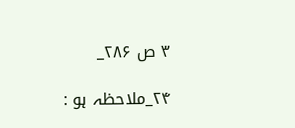۳ ص ۲۸۶_

۲۴_ملاحظہ ہو :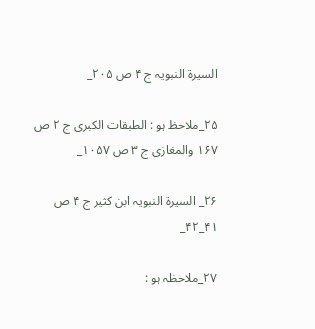السيرة النبويہ ج ۴ ص ۲۰۵_

۲۵_ملاحظ ہو : الطبقات الكبرى ج ۲ ص ۱۶۷ والمغازى ج ۳ ص ۱۰۵۷_

۲۶_ السيرة النبويہ ابن كثير ج ۴ ص ۴۱_۴۲_

۲۷_ملاحظہ ہو :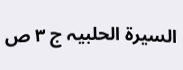السيرة الحلبيہ ج ۳ ص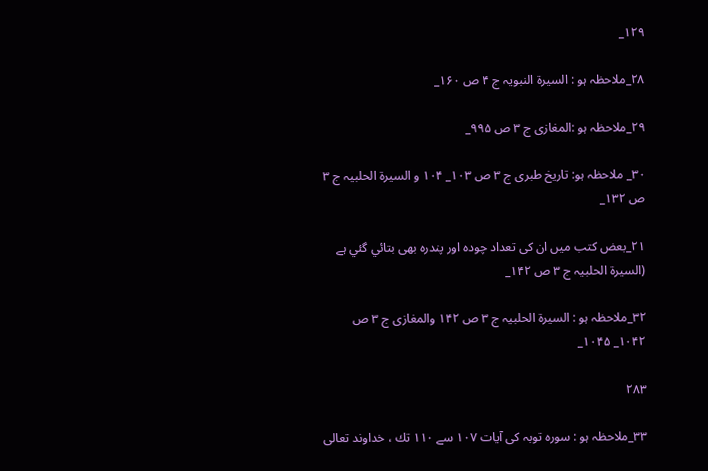۱۲۹_

۲۸_ملاحظہ ہو : السيرة النبويہ ج ۴ ص ۱۶۰_

۲۹_ملاحظہ ہو :المغازى ج ۳ ص ۹۹۵_

۳۰_ ملاحظہ ہو: تاريخ طبرى ج ۳ ص ۱۰۳_ ۱۰۴ و السيرة الحلبيہ ج ۳ ص ۱۳۲_

۲۱_بعض كتب ميں ان كى تعداد چودہ اور پندرہ بھى بتائي گئي ہے (السيرة الحلبيہ ج ۳ ص ۱۴۲_

۳۲_ملاحظہ ہو : السيرة الحلبيہ ج ۳ ص ۱۴۲ والمغازى ج ۳ ص ۱۰۴۲_ ۱۰۴۵_

۲۸۳

۳۳_ملاحظہ ہو : سورہ توبہ كى آيات ۱۰۷ سے ۱۱۰ تك ، خداوند تعالى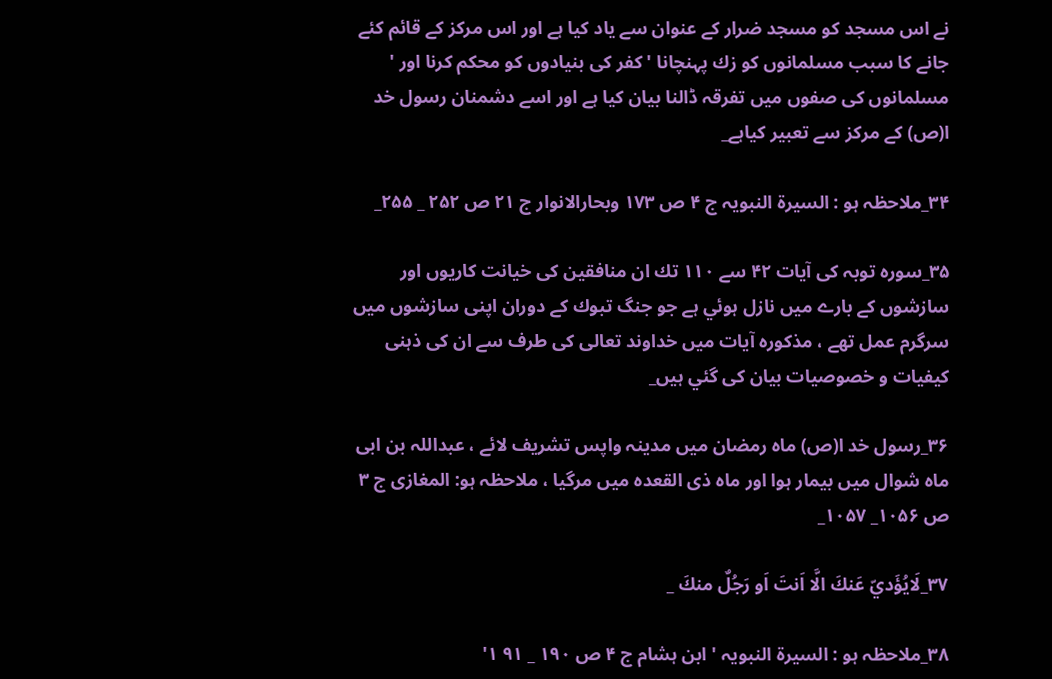نے اس مسجد كو مسجد ضرار كے عنوان سے ياد كيا ہے اور اس مركز كے قائم كئے جانے كا سبب مسلمانوں كو زك پہنچانا ' كفر كى بنيادوں كو محكم كرنا اور ' مسلمانوں كى صفوں ميں تفرقہ ڈالنا بيان كيا ہے اور اسے دشمنان رسول خد ا(ص) كے مركز سے تعبير كياہے_

۳۴_ملاحظہ ہو : السيرة النبويہ ج ۴ ص ۱۷۳ وبحارالانوار ج ۲۱ ص ۲۵۲ _ ۲۵۵_

۳۵_سورہ توبہ كى آيات ۴۲ سے ۱۱۰ تك ان منافقين كى خيانت كاريوں اور سازشوں كے بارے ميں نازل ہوئي ہے جو جنگ تبوك كے دوران اپنى سازشوں ميں سرگرم عمل تھے ، مذكورہ آيات ميں خداوند تعالى كى طرف سے ان كى ذہنى كيفيات و خصوصيات بيان كى گئي ہيں_

۳۶_رسول خد ا(ص) ماہ رمضان ميں مدينہ واپس تشريف لائے ، عبداللہ بن ابى ماہ شوال ميں بيمار ہوا اور ماہ ذى القعدہ ميں مرگيا ، ملاحظہ ہو: المغازى ج ۳ ص ۱۰۵۶_ ۱۰۵۷_

۳۷_لَايُؤَديّ عَنكَ الَّا اَنتَ اَو رَجُلٌ منكَ _

۳۸_ملاحظہ ہو : السيرة النبويہ ' ابن ہشام ج ۴ ص ۱۹۰ _ ۹۱ ۱'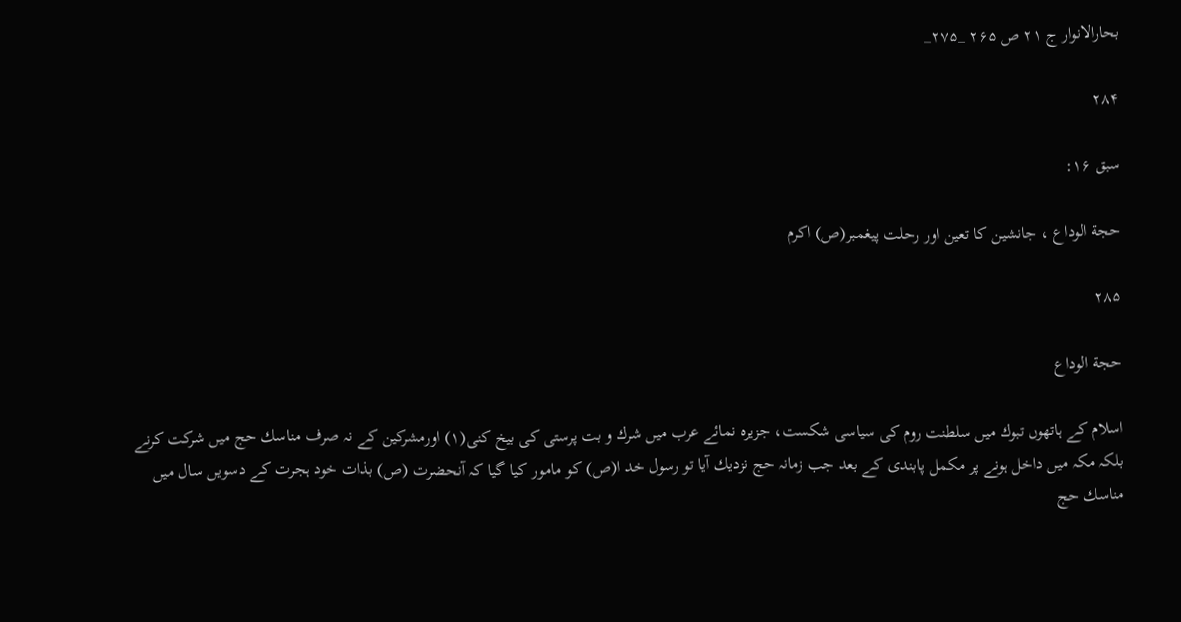بحارالانوار ج ۲۱ ص ۲۶۵ _۲۷۵_

۲۸۴

سبق ۱۶:

حجة الوداع ، جانشين كا تعين اور رحلت پيغمبر(ص) اكرم

۲۸۵

حجة الوداع

اسلام كے ہاتھوں تبوك ميں سلطنت روم كى سياسى شكست، جزيرہ نمائے عرب ميں شرك و بت پرستى كى بيخ كنى(۱) اورمشركين كے نہ صرف مناسك حج ميں شركت كرنے بلكہ مكہ ميں داخل ہونے پر مكمل پابندى كے بعد جب زمانہ حج نزديك آيا تو رسول خد ا(ص) كو مامور كيا گيا كہ آنحضرت (ص) بذات خود ہجرت كے دسويں سال ميں مناسك حج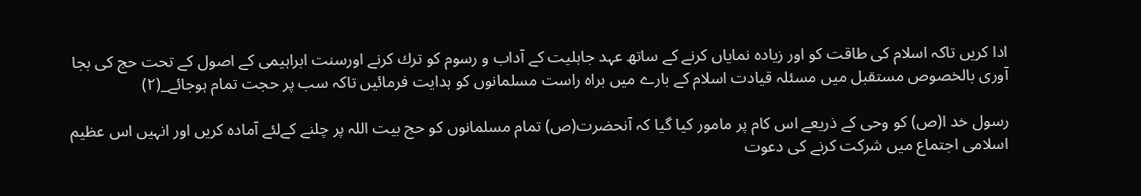ادا كريں تاكہ اسلام كى طاقت كو اور زيادہ نماياں كرنے كے ساتھ عہد جاہليت كے آداب و رسوم كو ترك كرنے اورسنت ابراہيمى كے اصول كے تحت حج كى بجا آورى بالخصوص مستقبل ميں مسئلہ قيادت اسلام كے بارے ميں براہ راست مسلمانوں كو ہدايت فرمائيں تاكہ سب پر حجت تمام ہوجائے_(۲)

رسول خد ا(ص) كو وحى كے ذريعے اس كام پر مامور كيا گيا كہ آنحضرت(ص) تمام مسلمانوں كو حج بيت اللہ پر چلنے كےلئے آمادہ كريں اور انہيں اس عظیم اسلامى اجتماع ميں شركت كرنے كى دعوت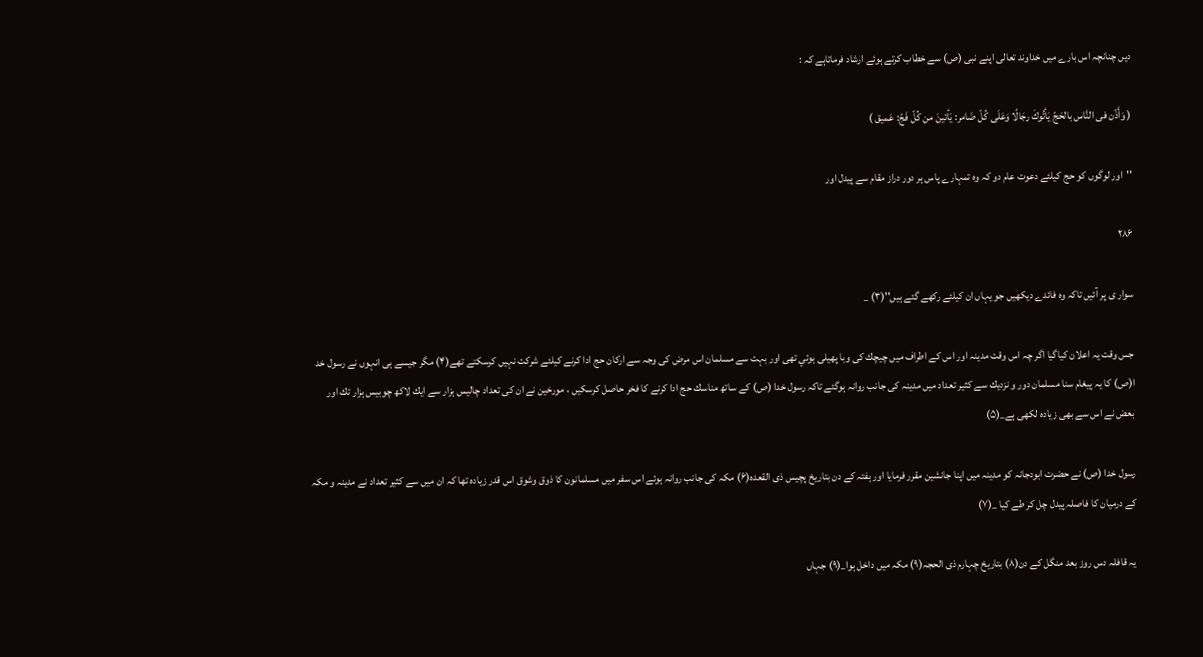ديں چنانچہ اس بارے ميں خداوند تعالى اپنے نبى (ص) سے خطاب كرتے ہوئے ارشاد فرماتاہے كہ :

( وَأَذّن فى النَّاس بالحَجّ يَأتُوكَ رجَالًا وَعَلَى كُلّ ضَامر: يَأتينَ من كُلّ فَجّ: عَميق )

''اور لوگوں كو حج كيلئے دعوت عام دو كہ وہ تمہارے پاس ہر دور دراز مقام سے پيدل اور

۲۸۶

سوار ى پر آئيں تاكہ وہ فائدے ديكھيں جو يہاں ان كيلئے ركھے گئے ہيں''(۳) _

جس وقت يہ اعلان كياگيا اگر چہ اس وقت مدينہ اور اس كے اطراف ميں چيچك كى وبا پھيلى ہوئي تھى اور بہت سے مسلمان اس مرض كى وجہ سے اركان حج ادا كرنے كيلئے شركت نہيں كرسكتے تھے(۴) مگر جيسے ہى انہوں نے رسول خد ا(ص) كا يہ پيغام سنا مسلمان دور و نزديك سے كثير تعداد ميں مدينہ كى جانب روانہ ہوگئے تاكہ رسول خدا (ص) كے ساتھ مناسك حج ادا كرنے كا فخر حاصل كرسكيں ، مورخین نے ان كى تعداد چاليس ہزار سے ايك لاكھ چوبيس ہزار تك اور بعض نے اس سے بھى زيادہ لكھى ہے_(۵)

رسول خدا (ص) نے حضرت ابودجانہ كو مدينہ ميں اپنا جانشين مقرر فرمايا اور ہفتہ كے دن بتاريخ پچيس ذى القعدہ(۶) مكہ كى جانب روانہ ہوئے اس سفر ميں مسلمانون كا ذوق وشوق اس قدر زيادہ تھا كہ ان ميں سے كثير تعداد نے مدينہ و مكہ كے درميان كا فاصلہ پيدل چل كر طے كيا _(۷)

يہ قافلہ دس روز بعد منگل كے دن(۸) بتاريخ چہارم ذى الحجہ(۹) مكہ ميں داخل ہوا_(۹) جہاں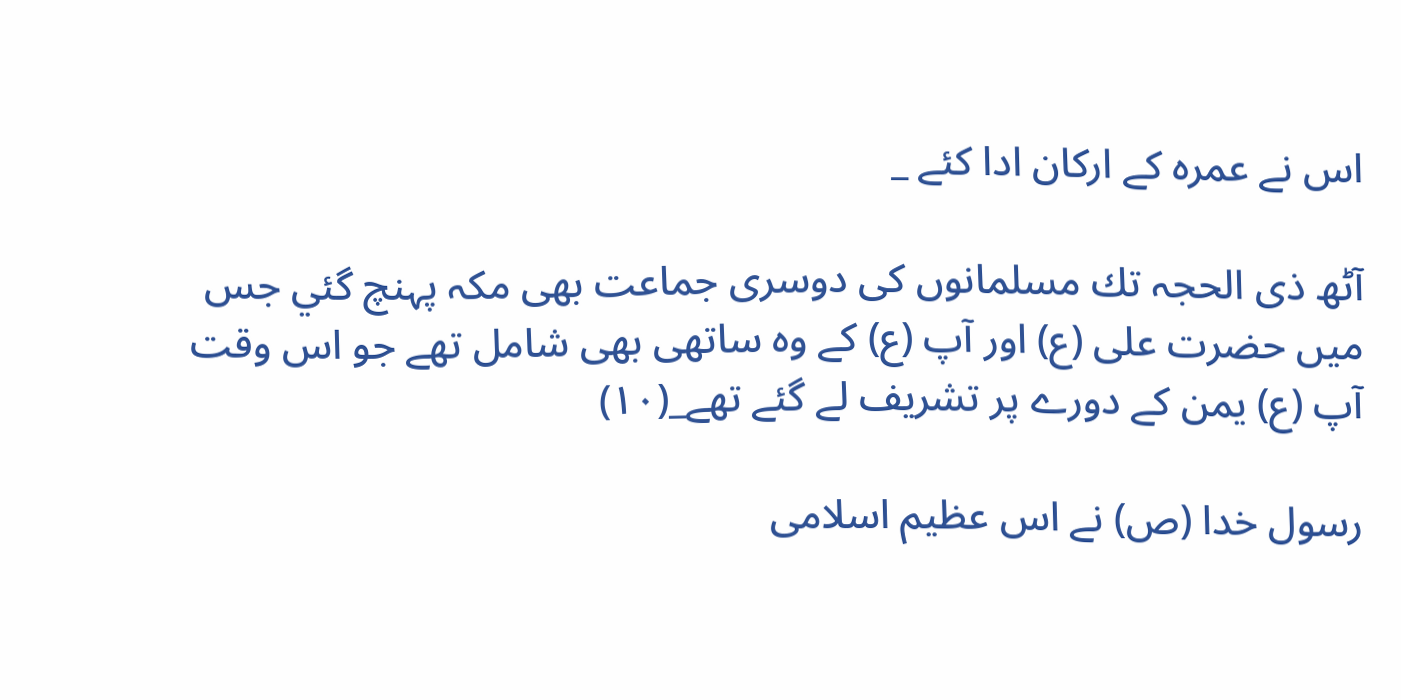اس نے عمرہ كے اركان ادا كئے _

آٹھ ذى الحجہ تك مسلمانوں كى دوسرى جماعت بھى مكہ پہنچ گئي جس ميں حضرت على (ع) اور آپ (ع) كے وہ ساتھى بھى شامل تھے جو اس وقت آپ (ع) يمن كے دورے پر تشريف لے گئے تھے_(۱۰)

رسول خدا (ص) نے اس عظیم اسلامى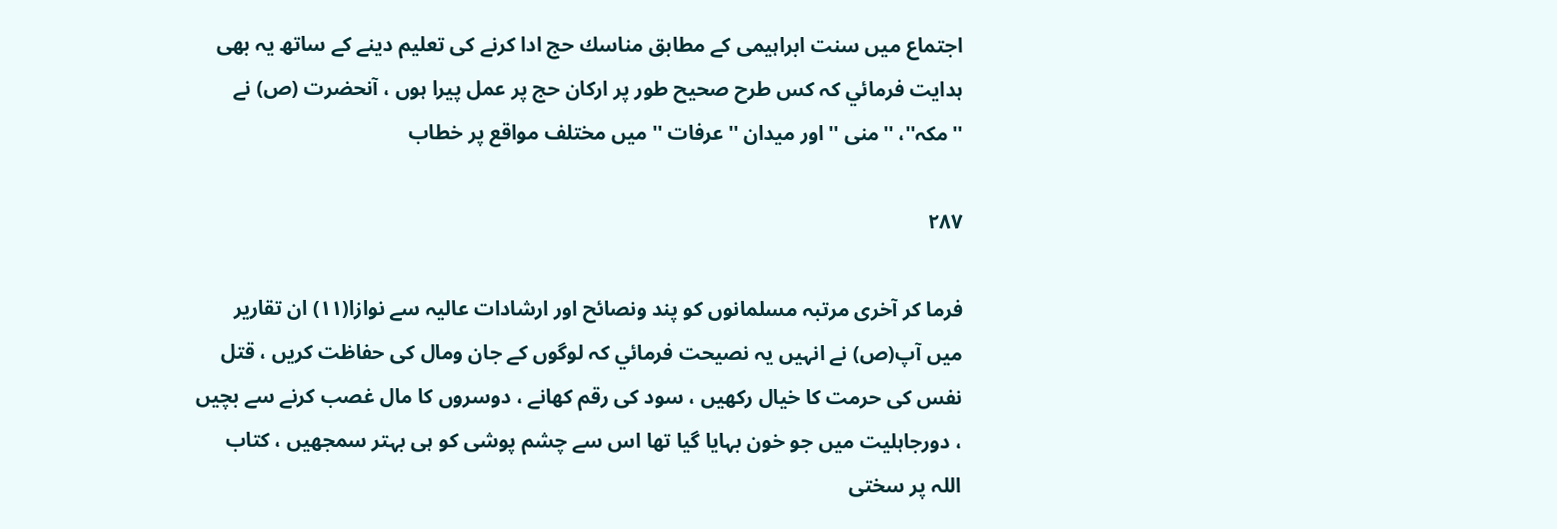اجتماع ميں سنت ابراہيمى كے مطابق مناسك حج ادا كرنے كى تعليم دينے كے ساتھ يہ بھى ہدايت فرمائي كہ كس طرح صحيح طور پر اركان حج پر عمل پيرا ہوں ، آنحضرت (ص) نے ''مكہ''، ''منى '' اور ميدان ''عرفات '' ميں مختلف مواقع پر خطاب

۲۸۷

فرما كر آخرى مرتبہ مسلمانوں كو پند ونصائح اور ارشادات عاليہ سے نوازا(۱۱) ان تقارير ميں آپ(ص) نے انہيں يہ نصيحت فرمائي كہ لوگوں كے جان ومال كى حفاظت كريں ، قتل نفس كى حرمت كا خيال ركھيں ، سود كى رقم كھانے ، دوسروں كا مال غصب كرنے سے بچیں ، دورجاہليت ميں جو خون بہايا گيا تھا اس سے چشم پوشى كو ہى بہتر سمجھيں ، كتاب اللہ پر سختى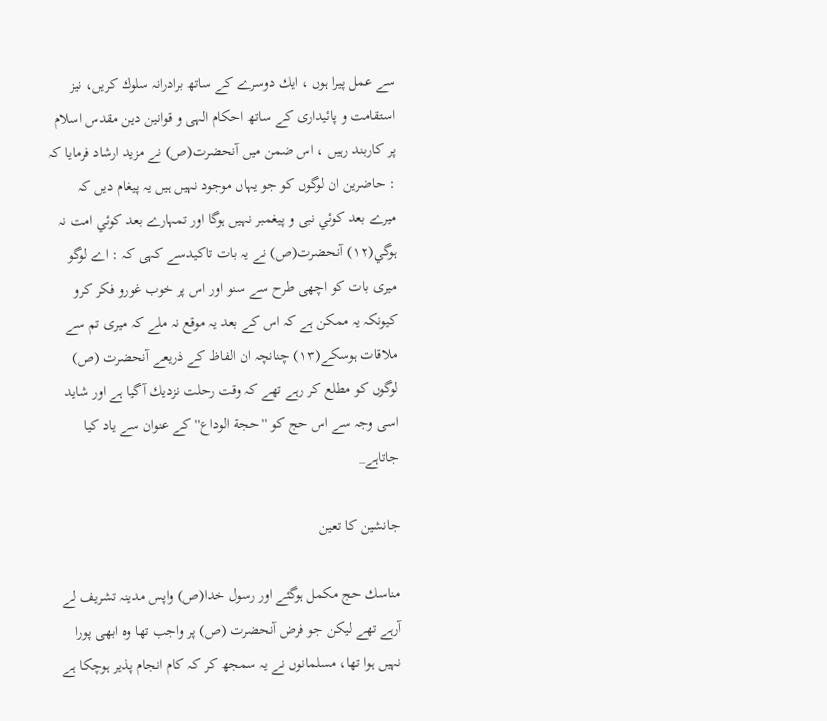سے عمل پيرا ہوں ، ايك دوسرے كے ساتھ برادرانہ سلوك كريں، نيز استقامت و پائيدارى كے ساتھ احكام الہى و قوانين دين مقدس اسلام پر كاربند رہيں ، اس ضمن ميں آنحضرت(ص) نے مزيد ارشاد فرمايا كہ : حاضرين ان لوگوں كو جو يہاں موجود نہيں ہيں يہ پيغام ديں كہ ميرے بعد كوئي نبى و پيغمبر نہيں ہوگا اور تمہارے بعد كوئي امت نہ ہوگي(۱۲) آنحضرت(ص) نے يہ بات تاكيدسے كہى كہ : اے لوگو ميرى بات كو اچھى طرح سے سنو اور اس پر خوب غورو فكر كرو كيونكہ يہ ممكن ہے كہ اس كے بعد يہ موقع نہ ملے كہ ميرى تم سے ملاقات ہوسكے(۱۳) چنانچہ ان الفاظ كے ذريعے آنحضرت (ص) لوگوں كو مطلع كر رہے تھے كہ وقت رحلت نزديك آگيا ہے اور شايد اسى وجہ سے اس حج كو ''حجة الوداع'' كے عنوان سے ياد كيا جاتاہے_

جانشين كا تعين

مناسك حج مكمل ہوگئے اور رسول خدا(ص) واپس مدينہ تشريف لے آرہے تھے ليكن جو فرض آنحضرت (ص) پر واجب تھا وہ ابھى پورا نہيں ہوا تھا، مسلمانوں نے يہ سمجھ كر كہ كام انجام پذير ہوچكا ہے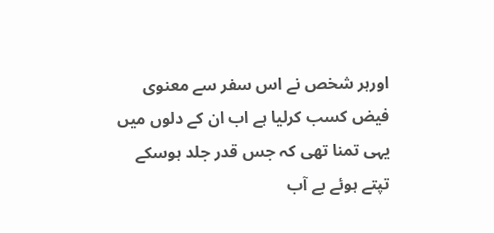اورہر شخص نے اس سفر سے معنوى فيض كسب كرليا ہے اب ان كے دلوں ميں يہى تمنا تھى كہ جس قدر جلد ہوسكے تپتے ہوئے بے آب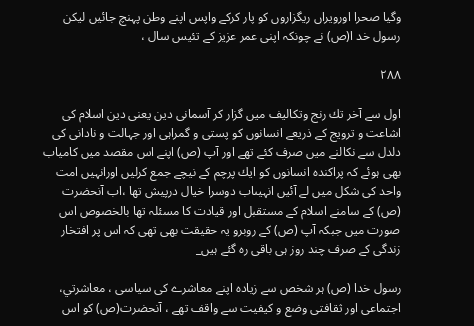وگيا صحرا اورويراں ريگزاروں كو پار كركے واپس اپنے وطن پہنچ جائيں ليكن رسول خد ا(ص) نے چونكہ اپنى عمر عزيز كے تئيس سال ،

۲۸۸

اول سے آخر تك رنج وتكاليف ميں گزار كر آسمانى دين يعنى دين اسلام كى اشاعت و ترويج كے ذريعے انسانوں كو پستى و گمراہى اور جہالت و نادانى كى دلدل سے نكالنے ميں صرف كئے تھے اور آپ (ص) اپنے اس مقصد ميں كامياب بھى ہوئے كہ پراكندہ انسانوں كو ايك پرچم كے نيچے جمع كرليں اورانہيں امت واحد كى شكل ميں لے آئيں انہيںاب دوسرا خيال درپيش تھا ،اب آنحضرت (ص) كے سامنے اسلام كے مستقبل اور قيادت كا مسئلہ تھا بالخصوص اس صورت ميں جبكہ آپ (ص) كے روبرو يہ حقيقت بھى تھى كہ اس پر افتخار زندگى كے صرف چند روز ہى باقى رہ گئے ہيں_

رسول خدا (ص) ہر شخص سے زيادہ اپنے معاشرے كى سياسى ، معاشرتي، اجتماعى اور ثقافتى وضع و كيفيت سے واقف تھے ، آنحضرت(ص) كو اس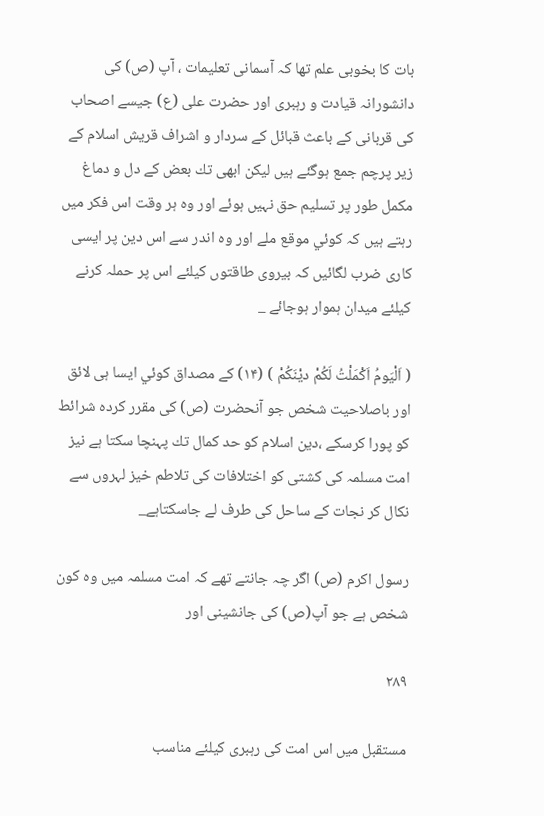بات كا بخوبى علم تھا كہ آسمانى تعليمات ، آپ (ص) كى دانشورانہ قيادت و رہبرى اور حضرت على (ع) جيسے اصحاب كى قربانى كے باعث قبائل كے سردار و اشراف قريش اسلام كے زير پرچم جمع ہوگئے ہيں ليكن ابھى تك بعض كے دل و دماغ مكمل طور پر تسليم حق نہیں ہوئے اور وہ ہر وقت اس فكر ميں رہتے ہيں كہ كوئي موقع ملے اور وہ اندر سے اس دين پر ايسى كارى ضرب لگائيں كہ بيروى طاقتوں كيلئے اس پر حملہ كرنے كيلئے ميدان ہموار ہوجائے _

( اَلْيَومُ اَكْمَلْتُ لَكُمْ ديْنَكُمْ ) (۱۴) كے مصداق كوئي ايسا ہى لائق اور باصلاحيت شخص جو آنحضرت (ص) كى مقرر كردہ شرائط كو پورا كرسكے ،دين اسلام كو حد كمال تك پہنچا سكتا ہے نيز امت مسلمہ كى كشتى كو اختلافات كى تلاطم خيز لہروں سے نكال كر نجات كے ساحل كى طرف لے جاسكتاہے_

رسول اكرم (ص) اگر چہ جانتے تھے كہ امت مسلمہ ميں وہ كون شخص ہے جو آپ(ص) كى جانشينى اور

۲۸۹

مستقبل ميں اس امت كى رہبرى كيلئے مناسب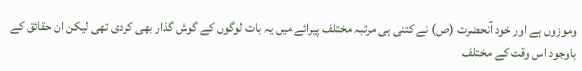وموزوں ہے اور خود آنحضرت (ص) نے كتنى ہى مرتبہ مختلف پيرائے ميں يہ بات لوگوں كے گوش گذار بھى كردى تھى ليكن ان حقائق كے باوجود اس وقت كے مختلف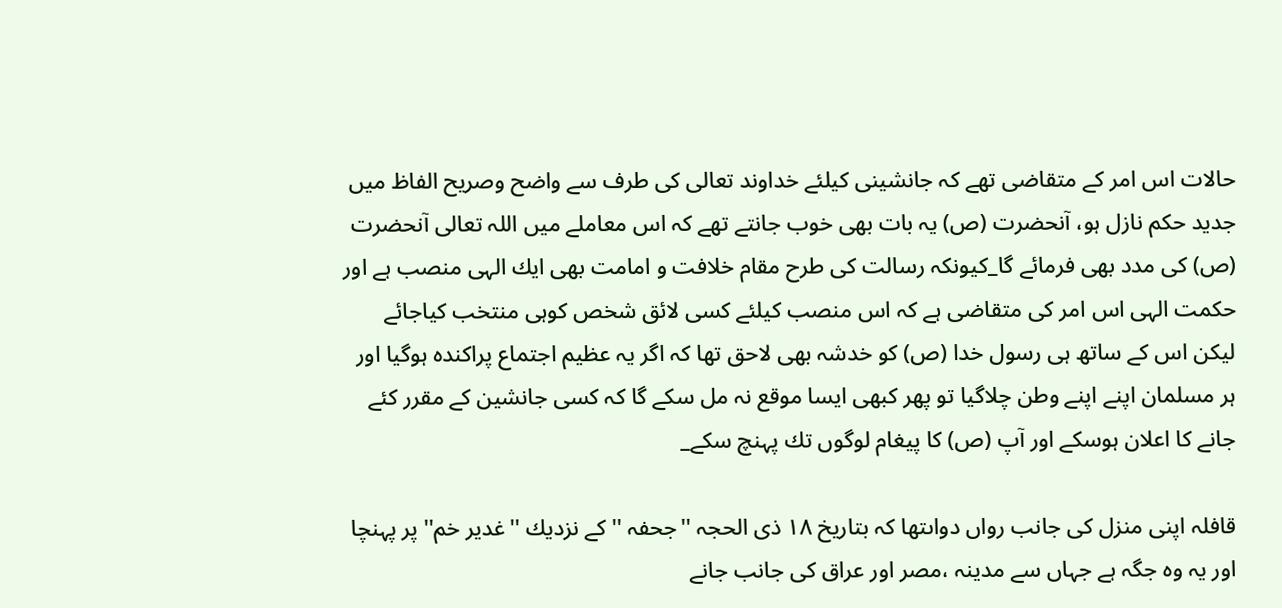حالات اس امر كے متقاضى تھے كہ جانشينى كيلئے خداوند تعالى كى طرف سے واضح وصريح الفاظ ميں جديد حكم نازل ہو، آنحضرت (ص) يہ بات بھى خوب جانتے تھے كہ اس معاملے ميں اللہ تعالى آنحضرت (ص) كى مدد بھى فرمائے گا_كيونكہ رسالت كى طرح مقام خلافت و امامت بھى ايك الہى منصب ہے اور حكمت الہى اس امر كى متقاضى ہے كہ اس منصب كيلئے كسى لائق شخص كوہى منتخب كياجائے ليكن اس كے ساتھ ہى رسول خدا (ص) كو خدشہ بھى لاحق تھا كہ اگر يہ عظيم اجتماع پراكندہ ہوگيا اور ہر مسلمان اپنے اپنے وطن چلاگيا تو پھر كبھى ايسا موقع نہ مل سكے گا كہ كسى جانشين كے مقرر كئے جانے كا اعلان ہوسكے اور آپ (ص) كا پيغام لوگوں تك پہنچ سكے_

قافلہ اپنى منزل كى جانب رواں دواںتھا كہ بتاريخ ۱۸ ذى الحجہ ''جحفہ '' كے نزديك ''غدير خم'' پر پہنچا اور يہ وہ جگہ ہے جہاں سے مدينہ ،مصر اور عراق كى جانب جانے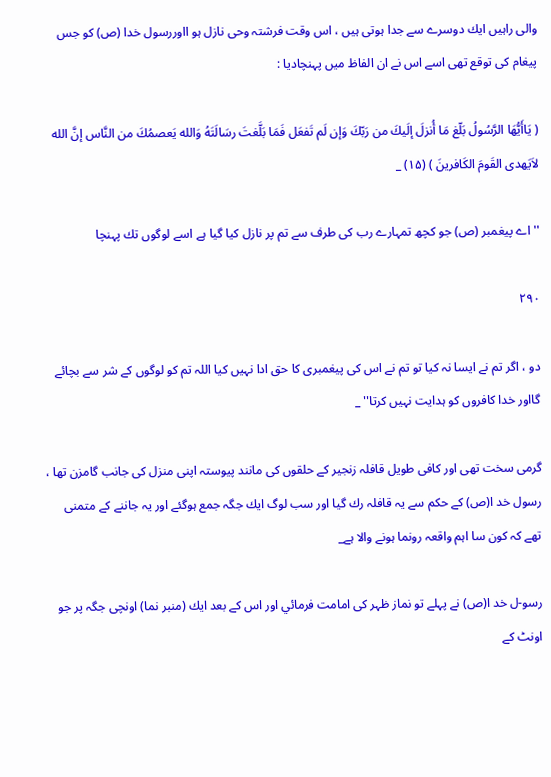والى راہيں ايك دوسرے سے جدا ہوتى ہيں ، اس وقت فرشتہ وحى نازل ہو ااوررسول خدا (ص) كو جس پيغام كى توقع تھى اسے اس نے ان الفاظ ميں پہنچاديا :

( يَاأَيُّهَا الرَّسُولُ بَلّغ مَا أُنزلَ إلَيكَ من رَبّكَ وَإن لَم تَفعَل فَمَا بَلَّغتَ رسَالَتَهُ وَالله يَعصمُكَ من النَّاس إنَّ الله لاَيَهدى القَومَ الكَافرينَ ) (۱۵) _

''اے پيغمبر (ص) جو كچھ تمہارے رب كى طرف سے تم پر نازل كيا گيا ہے اسے لوگوں تك پہنچا

۲۹۰

دو ، اگر تم نے ايسا نہ كيا تو تم نے اس كى پيغمبرى كا حق ادا نہيں كيا اللہ تم كو لوگوں كے شر سے بچائے گااور خدا كافروں كو ہدايت نہيں كرتا'' _

گرمى سخت تھى اور كافى طويل قافلہ زنجير كے حلقوں كى مانند پيوستہ اپنى منزل كى جانب گامزن تھا ، رسول خد ا(ص) كے حكم سے يہ قافلہ رك گيا اور سب لوگ ايك جگہ جمع ہوگئے اور يہ جاننے كے متمنى تھے كہ كون سا اہم واقعہ رونما ہونے والا ہے_

رسو-ل خد ا(ص) نے پہلے تو نماز ظہر كى امامت فرمائي اور اس كے بعد ايك (منبر نما) اونچى جگہ پر جو اونٹ كے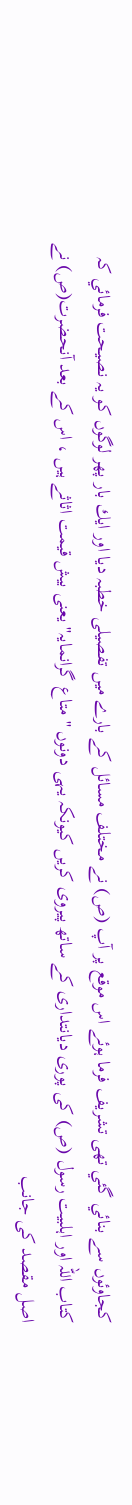كجاوئوں سے بنائي گئي تھى تشريف فرما ہوئے اس موقع پر آپ (ص) نے مختلف مسائل كے بارے ميں تفصيلى خطبہ ديا اور ايك بار پھر لوگوں كو يہ نصيحت فرمائي كہ كتاب اللہ اور اہلبيت رسول (ص) كى پورى ديانتدارى كے ساتھ پيروى كريں كيونكہ يہى دونوں ''متاع گرانمايہ'' يعنى بيش قيمت اثاثے ہيں ، اس كے بعد آنحضرت(ص) نے اصل مقصد كى جانب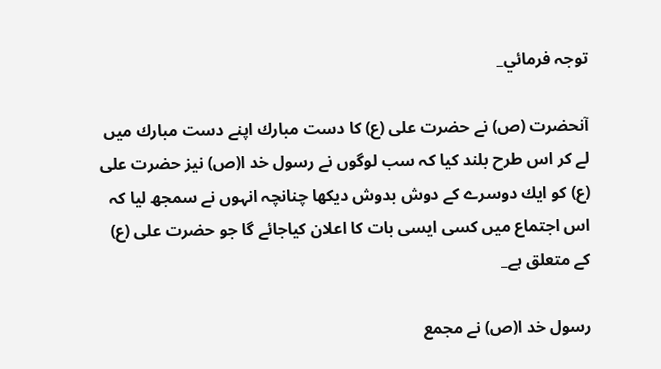توجہ فرمائي_

آنحضرت (ص) نے حضرت على (ع) كا دست مبارك اپنے دست مبارك ميں لے كر اس طرح بلند كيا كہ سب لوگوں نے رسول خد ا(ص) نيز حضرت على (ع) كو ايك دوسرے كے دوش بدوش ديكھا چنانچہ انہوں نے سمجھ ليا كہ اس اجتماع ميں كسى ايسى بات كا اعلان كياجائے گا جو حضرت على (ع) كے متعلق ہے_

رسول خد ا(ص) نے مجمع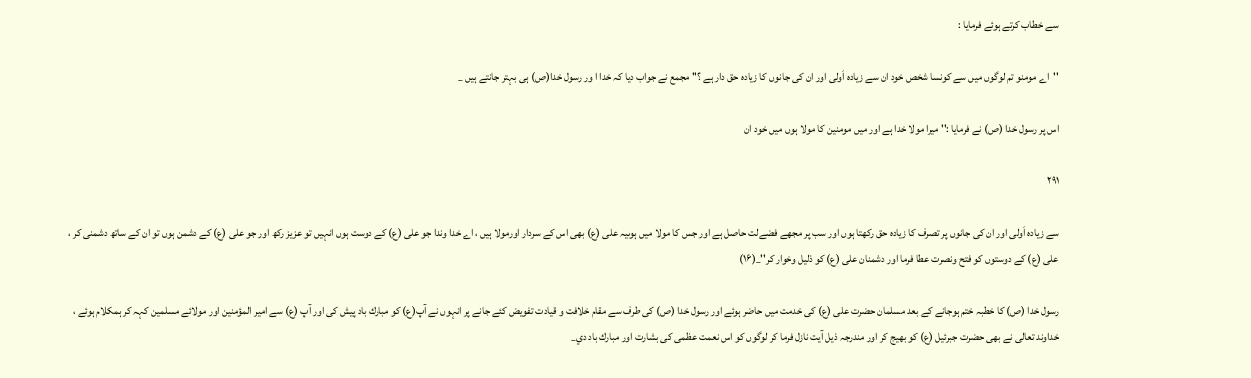سے خطاب كرتے ہوئے فرمايا :

''اے مومنو تم لوگوں ميں سے كونسا شخص خود ان سے زيادہ اَولى اور ان كى جانوں كا زيادہ حق دار ہے ؟'' مجمع نے جواب ديا كہ خدا ا ور رسول خدا(ص) ہى بہتر جانتے ہيں _

اس پر رسول خدا (ص) نے فرمايا :'' ميرا مولا خدا ہے اور ميں مومنين كا مولا ہوں ميں خود ان

۲۹۱

سے زيادہ اَولى اور ان كى جانوں پر تصرف كا زيادہ حق ركھتا ہوں اور سب پر مجھے فضےلت حاصل ہے اور جس كا مولا ميں ہوںيہ على (ع) بھى اس كے سردار اورمولا ہيں ، اے خدا وندا جو على (ع) كے دوست ہوں انہيں تو عزيز ركھ اور جو على (ع) كے دشمن ہوں تو ان كے ساتھ دشمنى كر ، على (ع) كے دوستوں كو فتح ونصرت عطا فرما اور دشمنان على (ع) كو ذليل وخوار كر''_(۱۶)

رسول خدا (ص) كا خطبہ ختم ہوجانے كے بعد مسلمان حضرت على (ع) كى خدمت ميں حاضر ہوئے اور رسول خدا (ص) كى طرف سے مقام خلافت و قيادت تفويض كئے جانے پر انہوں نے آپ(ع) كو مبارك باد پيش كى اور آپ (ع) سے امير المؤمنين اور مولائے مسلمين كہہ كر ہمكلام ہوئے ، خداوند تعالى نے بھى حضرت جبرئيل (ع) كو بھيج كر اور مندرجہ ذيل آيت نازل فرما كر لوگوں كو اس نعمت عظمى كى بشارت اور مبارك باد دي_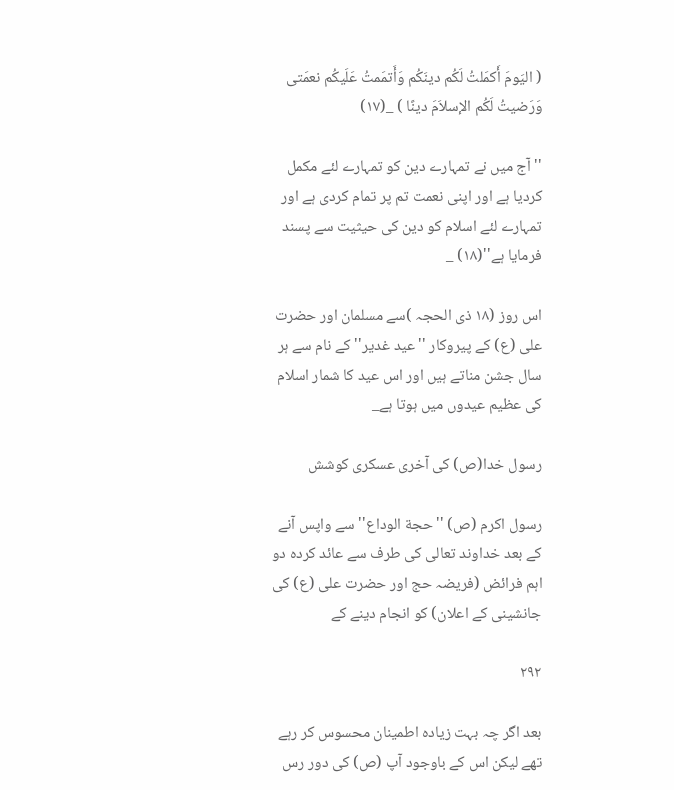( اليَومَ أَكمَلتُ لَكُم دينَكُم وَأَتمَمتُ عَلَيكُم نعمَتى وَرَضيتُ لَكُم الإسلاَمَ دينًا ) _(۱۷)

''آج ميں نے تمہارے دين كو تمہارے لئے مكمل كرديا ہے اور اپنى نعمت تم پر تمام كردى ہے اور تمہارے لئے اسلام كو دين كى حيثيت سے پسند فرمايا ہے''(۱۸) _

اس روز (۱۸ ذى الحجہ )سے مسلمان اور حضرت على (ع) كے پيروكار ''عيد غدير'' كے نام سے ہر سال جشن مناتے ہيں اور اس عيد كا شمار اسلام كى عظیم عيدوں ميں ہوتا ہے_

رسول خدا(ص) كى آخرى عسكرى كوشش

رسول اكرم (ص) ''حجة الوداع'' سے واپس آنے كے بعد خداوند تعالى كى طرف سے عائد كردہ دو اہم فرائض (فريضہ حج اور حضرت على (ع) كى جانشينى كے اعلان) كو انجام دينے كے

۲۹۲

بعد اگر چہ بہت زيادہ اطمينان محسوس كر رہے تھے ليكن اس كے باوجود آپ (ص) كى دور رس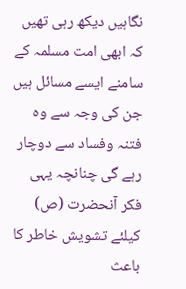نگاہيں ديكھ رہى تھيں كہ ابھى امت مسلمہ كے سامنے ايسے مسائل ہيں جن كى وجہ سے وہ فتنہ وفساد سے دوچار رہے گى چنانچہ يہى فكر آنحضرت (ص) كيلئے تشويش خاطر كا باعث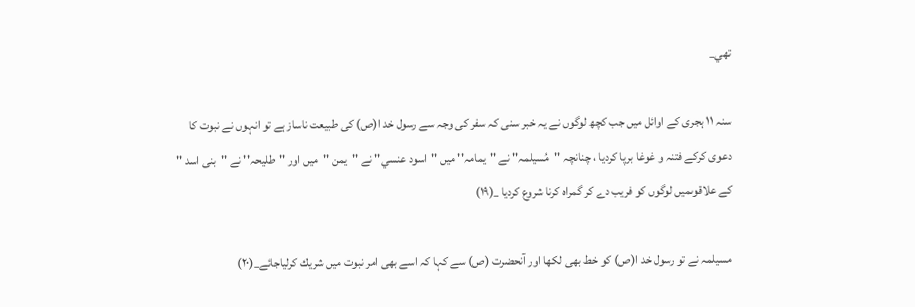تھي_

سنہ ۱۱ ہجرى كے اوائل ميں جب كچھ لوگوں نے يہ خبر سنى كہ سفر كى وجہ سے رسول خد ا(ص) كى طبيعت ناساز ہے تو انہوں نے نبوت كا دعوى كركے فتنہ و غوغا برپا كرديا ، چنانچہ ''مُسيلمہ'' نے ''يمامہ'' ميں ''اسود عنسي'' نے ''يمن ''ميں اور ''طليحہ'' نے ''بنى اسد '' كے علاقوںميں لوگوں كو فريب دے كر گمراہ كرنا شروع كرديا _(۱۹)

مسيلمہ نے تو رسول خد ا(ص) كو خط بھى لكھا اور آنحضرت (ص) سے كہا كہ اسے بھى امر نبوت ميں شريك كرلياجائے_(۲۰)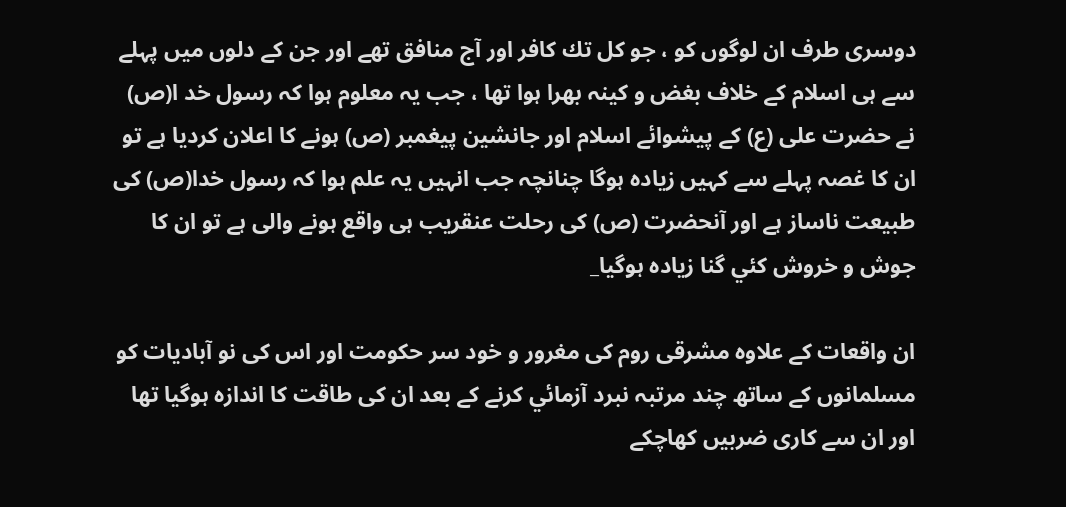دوسرى طرف ان لوگوں كو ، جو كل تك كافر اور آج منافق تھے اور جن كے دلوں ميں پہلے سے ہى اسلام كے خلاف بغض و كينہ بھرا ہوا تھا ، جب يہ معلوم ہوا كہ رسول خد ا(ص) نے حضرت على (ع) كے پيشوائے اسلام اور جانشين پيغمبر (ص) ہونے كا اعلان كرديا ہے تو ان كا غصہ پہلے سے كہيں زيادہ ہوگا چنانچہ جب انہيں يہ علم ہوا كہ رسول خدا(ص) كى طبيعت ناساز ہے اور آنحضرت (ص) كى رحلت عنقريب ہى واقع ہونے والى ہے تو ان كا جوش و خروش كئي گنا زيادہ ہوگيا_

ان واقعات كے علاوہ مشرقى روم كى مغرور و خود سر حكومت اور اس كى نو آباديات كو مسلمانوں كے ساتھ چند مرتبہ نبرد آزمائي كرنے كے بعد ان كى طاقت كا اندازہ ہوگيا تھا اور ان سے كارى ضربيں كھاچكے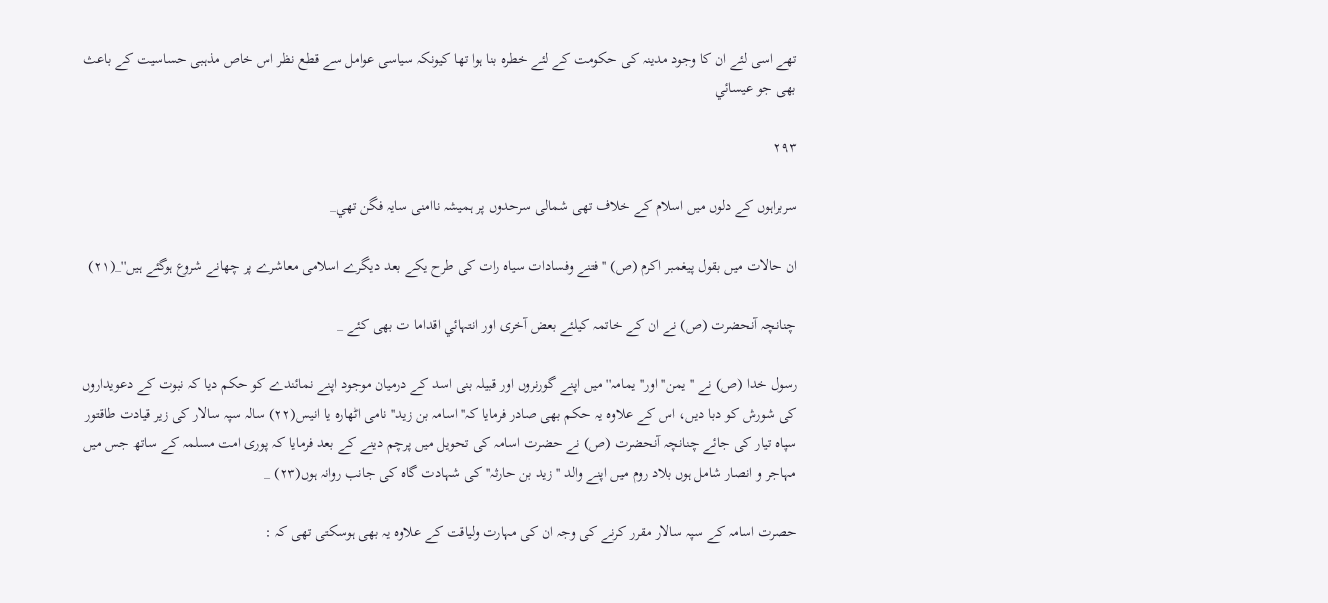تھے اسى لئے ان كا وجود مدينہ كى حكومت كے لئے خطرہ بنا ہوا تھا كيونكہ سياسى عوامل سے قطع نظر اس خاص مذہبى حساسيت كے باعث بھى جو عيسائي

۲۹۳

سربراہوں كے دلوں ميں اسلام كے خلاف تھى شمالى سرحدوں پر ہميشہ ناامنى سايہ فگن تھي_

ان حالات ميں بقول پيغمبر اكرم (ص) ''فتنے وفسادات سياہ رات كى طرح يكے بعد ديگرے اسلامى معاشرے پر چھانے شروع ہوگئے ہيں''_(۲۱)

چنانچہ آنحضرت (ص) نے ان كے خاتمہ كيلئے بعض آخرى اور انتہائي اقداما ت بھى كئے _

رسول خدا (ص) نے ''يمن''اور'' يمامہ'' ميں اپنے گورنروں اور قبيلہ بنى اسد كے درميان موجود اپنے نمائندے كو حكم ديا كہ نبوت كے دعويداروں كى شورش كو دبا دیں، اس كے علاوہ يہ حكم بھى صادر فرمايا كہ''اسامہ بن زيد'' نامى اٹھارہ يا انيس(۲۲) سالہ سپہ سالار كى زير قيادت طاقتور سپاہ تيار كى جائے چنانچہ آنحضرت (ص) نے حضرت اسامہ كى تحويل ميں پرچم دينے كے بعد فرمايا كہ پورى امت مسلمہ كے ساتھ جس ميں مہاجر و انصار شامل ہوں بلاد روم ميں اپنے والد ''زيد بن حارثہ'' كى شہادت گاہ كى جانب روانہ ہوں(۲۳) _

حصرت اسامہ كے سپہ سالار مقرر كرنے كى وجہ ان كى مہارت ولياقت كے علاوہ يہ بھى ہوسكتى تھى كہ :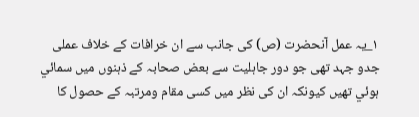۱_يہ عمل آنحضرت (ص) كى جانب سے ان خرافات كے خلاف عملى جدو جہد تھى جو دور جاہليت سے بعض صحابہ كے ذہنوں ميں سمائي ہوئي تھيں كيونكہ ان كى نظر ميں كسى مقام ومرتبہ كے حصول كا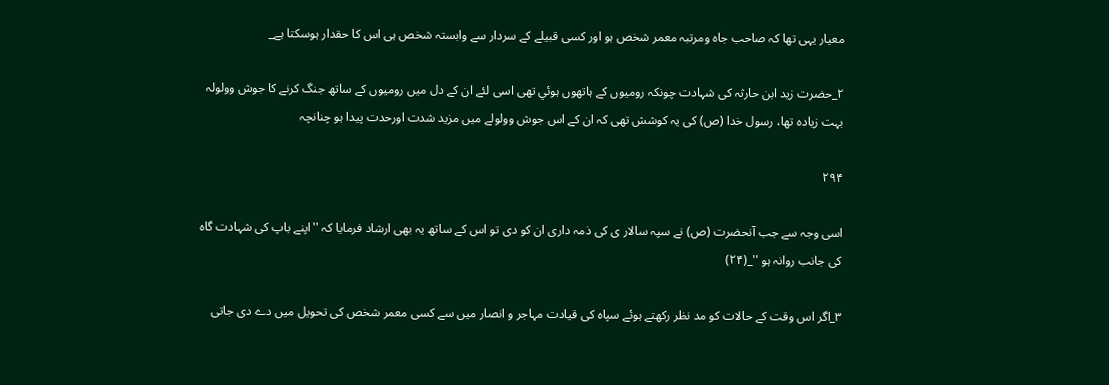معيار يہى تھا كہ صاحب جاہ ومرتبہ معمر شخص ہو اور كسى قبيلے كے سردار سے وابستہ شخص ہى اس كا حقدار ہوسكتا ہے_

۲_حضرت زيد ابن حارثہ كى شہادت چونكہ روميوں كے ہاتھوں ہوئي تھى اسى لئے ان كے دل ميں روميوں كے ساتھ جنگ كرنے كا جوش وولولہ بہت زيادہ تھا، رسول خدا (ص) كى يہ كوشش تھى كہ ان كے اس جوش وولولے ميں مزيد شدت اورحدت پيدا ہو چنانچہ

۲۹۴

اسى وجہ سے جب آنحضرت (ص) نے سپہ سالار ى كى ذمہ دارى ان كو دى تو اس كے ساتھ يہ بھى ارشاد فرمايا كہ ''اپنے باپ كى شہادت گاہ كى جانب روانہ ہو ''_(۲۴)

۳_اگر اس وقت كے حالات كو مد نظر ركھتے ہوئے سپاہ كى قيادت مہاجر و انصار ميں سے كسى معمر شخص كى تحويل ميں دے دى جاتى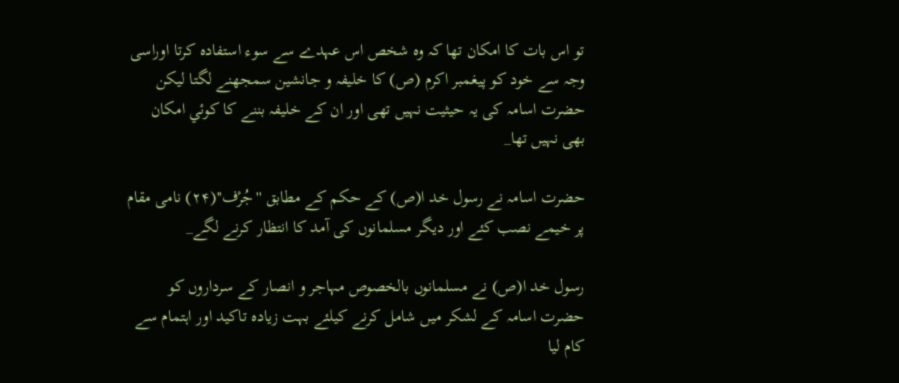تو اس بات كا امكان تھا كہ وہ شخص اس عہدے سے سوء استفادہ كرتا اوراسى وجہ سے خود كو پيغمبر اكرم (ص) كا خليفہ و جانشين سمجھنے لگتا ليكن حضرت اسامہ كى يہ حيثيت نہيں تھى اور ان كے خليفہ بننے كا كوئي امكان بھى نہيں تھا_

حضرت اسامہ نے رسول خد ا(ص) كے حكم كے مطابق ''جُرْف''(۲۴) نامى مقام پر خيمے نصب كئے اور ديگر مسلمانوں كى آمد كا انتظار كرنے لگے_

رسول خد ا(ص) نے مسلمانوں بالخصوص مہاجر و انصار كے سرداروں كو حضرت اسامہ كے لشكر ميں شامل كرنے كيلئے بہت زيادہ تاكيد اور اہتمام سے كام ليا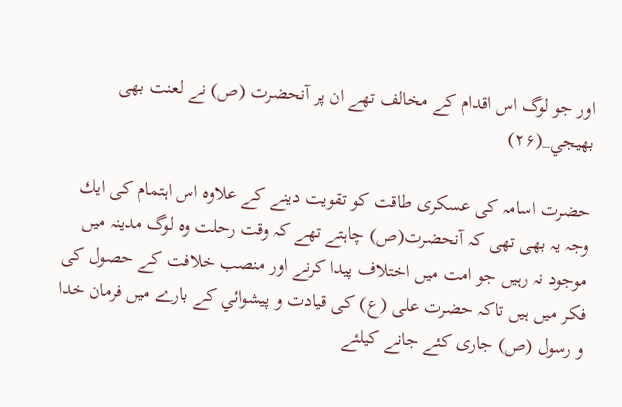اور جو لوگ اس اقدام كے مخالف تھے ان پر آنحضرت (ص) نے لعنت بھى بھيجي_(۲۶)

حضرت اسامہ كى عسكرى طاقت كو تقويت دينے كے علاوہ اس اہتمام كى ايك وجہ يہ بھى تھى كہ آنحضرت(ص) چاہتے تھے كہ وقت رحلت وہ لوگ مدينہ ميں موجود نہ رہيں جو امت ميں اختلاف پيدا كرنے اور منصب خلافت كے حصول كى فكر ميں ہيں تاكہ حضرت على (ع) كى قيادت و پيشوائي كے بارے ميں فرمان خدا و رسول (ص) جارى كئے جانے كيلئے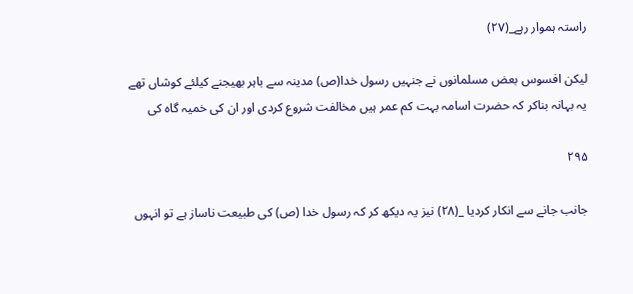راستہ ہموار رہے_(۲۷)

ليكن افسوس بعض مسلمانوں نے جنہيں رسول خدا(ص) مدينہ سے باہر بھيجنے كيلئے كوشاں تھے يہ بہانہ بناكر كہ حضرت اسامہ بہت كم عمر ہيں مخالفت شروع كردى اور ان كى خميہ گاہ كى

۲۹۵

جانب جانے سے انكار كرديا _(۲۸) نيز يہ ديكھ كر كہ رسول خدا (ص) كى طبيعت ناساز ہے تو انہوں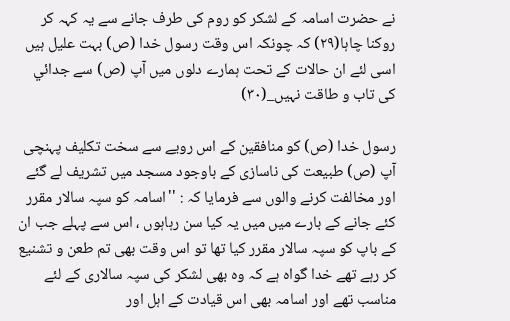نے حضرت اسامہ كے لشكر كو روم كى طرف جانے سے يہ كہہ كر روكنا چاہا(۲۹) كہ چونكہ اس وقت رسول خدا (ص) بہت عليل ہيں اسى لئے ان حالات كے تحت ہمارے دلوں ميں آپ (ص) سے جدائي كى تاب و طاقت نہيں_(۳۰)

رسول خدا (ص) كو منافقين كے اس رويے سے سخت تكليف پہنچى آپ (ص) طبيعت كى ناسازى كے باوجود مسجد ميں تشريف لے گئے اور مخالفت كرنے والوں سے فرمايا كہ : ''اسامہ كو سپہ سالار مقرر كئے جانے كے بارے ميں ميں يہ كيا سن رہاہوں ، اس سے پہلے جب ان كے باپ كو سپہ سالار مقرر كيا تھا تو اس وقت بھى تم طعن و تشنيع كر رہے تھے خدا گواہ ہے كہ وہ بھى لشكر كى سپہ سالارى كے لئے مناسب تھے اور اسامہ بھى اس قيادت كے اہل اور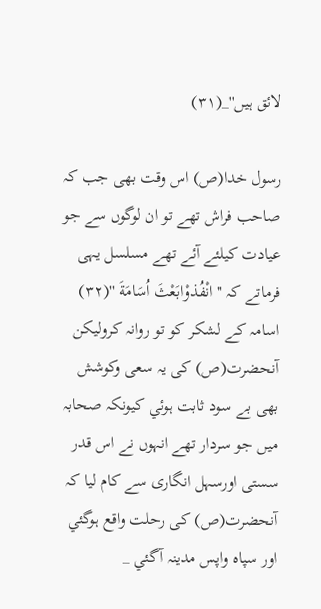لائق ہيں''_(۳۱)

رسول خدا(ص) اس وقت بھى جب كہ صاحب فراش تھے تو ان لوگوں سے جو عيادت كيلئے آئے تھے مسلسل يہى فرماتے كہ ''انْفُذوْابَعْثَ اُسَامَةَ ''(۳۲) اسامہ كے لشكر كو تو روانہ كروليكن آنحضرت(ص) كى يہ سعى وكوشش بھى بے سود ثابت ہوئي كيونكہ صحابہ ميں جو سردار تھے انہوں نے اس قدر سستى اورسہل انگارى سے كام ليا كہ آنحضرت(ص) كى رحلت واقع ہوگئي اور سپاہ واپس مدينہ آگئي _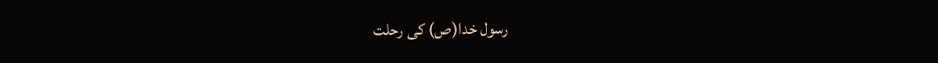رسول خدا(ص) كى رحلت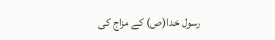رسول خدا(ص) كے مزاج كى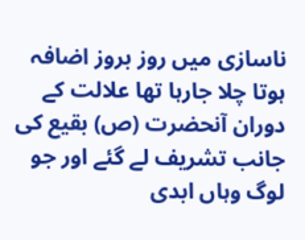ناسازى ميں روز بروز اضافہ ہوتا چلا جارہا تھا علالت كے دوران آنحضرت (ص) بقيع كى جانب تشريف لے گئے اور جو لوگ وہاں ابدى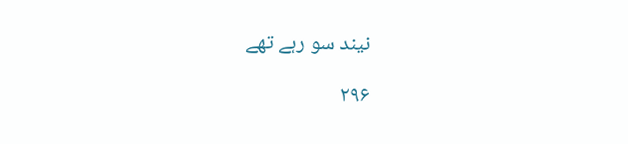نيند سو رہے تھے

۲۹۶